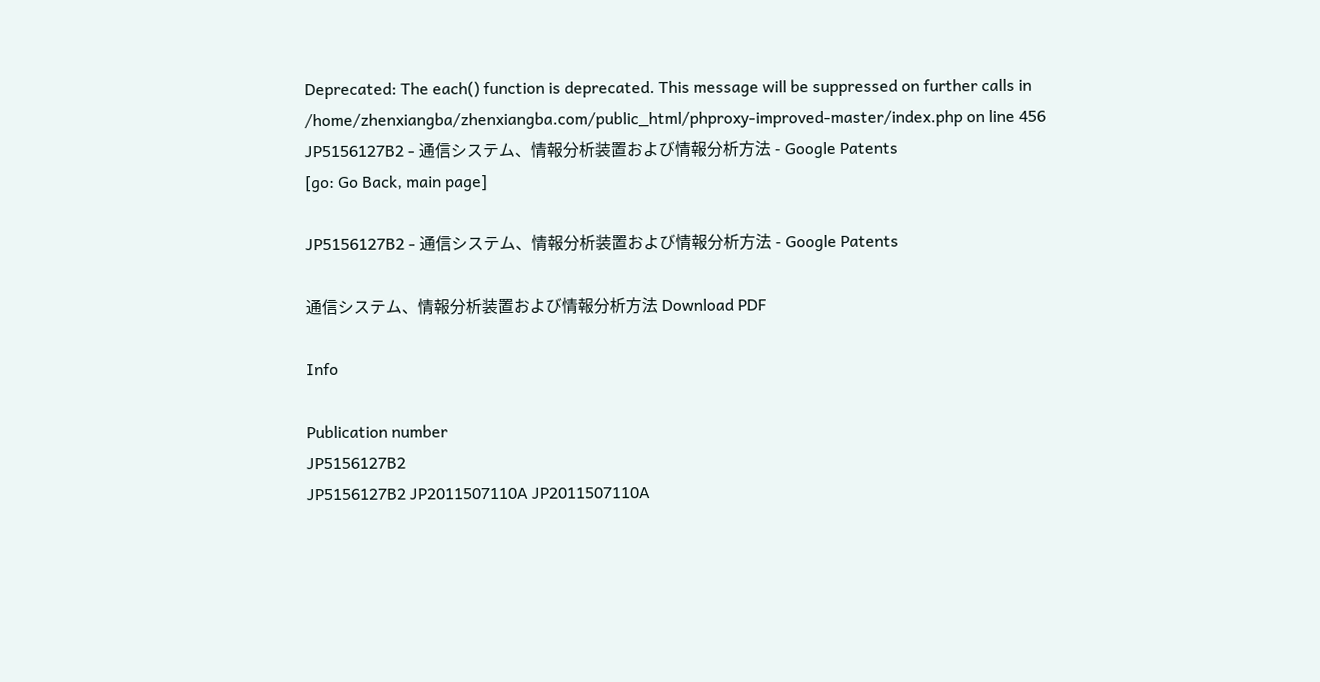Deprecated: The each() function is deprecated. This message will be suppressed on further calls in /home/zhenxiangba/zhenxiangba.com/public_html/phproxy-improved-master/index.php on line 456
JP5156127B2 - 通信システム、情報分析装置および情報分析方法 - Google Patents
[go: Go Back, main page]

JP5156127B2 - 通信システム、情報分析装置および情報分析方法 - Google Patents

通信システム、情報分析装置および情報分析方法 Download PDF

Info

Publication number
JP5156127B2
JP5156127B2 JP2011507110A JP2011507110A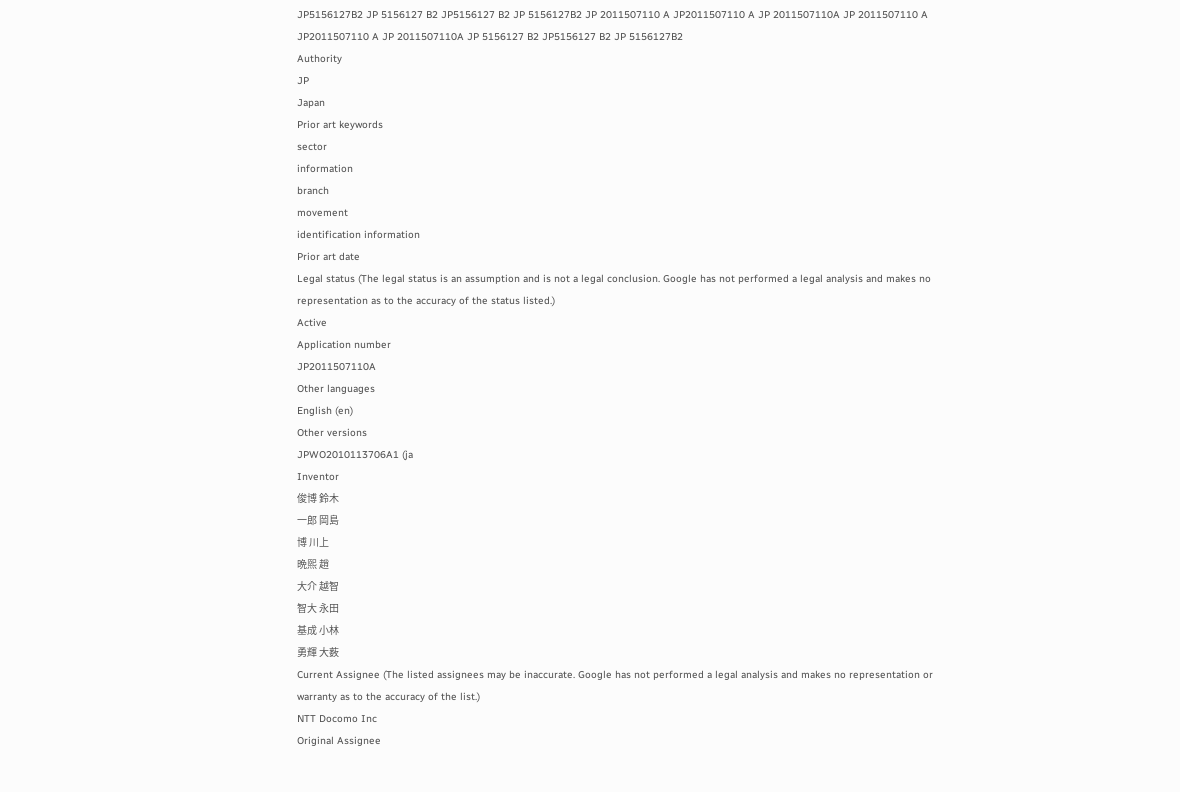JP5156127B2 JP 5156127 B2 JP5156127 B2 JP 5156127B2 JP 2011507110 A JP2011507110 A JP 2011507110A JP 2011507110 A JP2011507110 A JP 2011507110A JP 5156127 B2 JP5156127 B2 JP 5156127B2
Authority
JP
Japan
Prior art keywords
sector
information
branch
movement
identification information
Prior art date
Legal status (The legal status is an assumption and is not a legal conclusion. Google has not performed a legal analysis and makes no representation as to the accuracy of the status listed.)
Active
Application number
JP2011507110A
Other languages
English (en)
Other versions
JPWO2010113706A1 (ja
Inventor
俊博 鈴木
一郎 岡島
博 川上
晩煕 趙
大介 越智
智大 永田
基成 小林
勇輝 大薮
Current Assignee (The listed assignees may be inaccurate. Google has not performed a legal analysis and makes no representation or warranty as to the accuracy of the list.)
NTT Docomo Inc
Original Assignee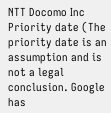NTT Docomo Inc
Priority date (The priority date is an assumption and is not a legal conclusion. Google has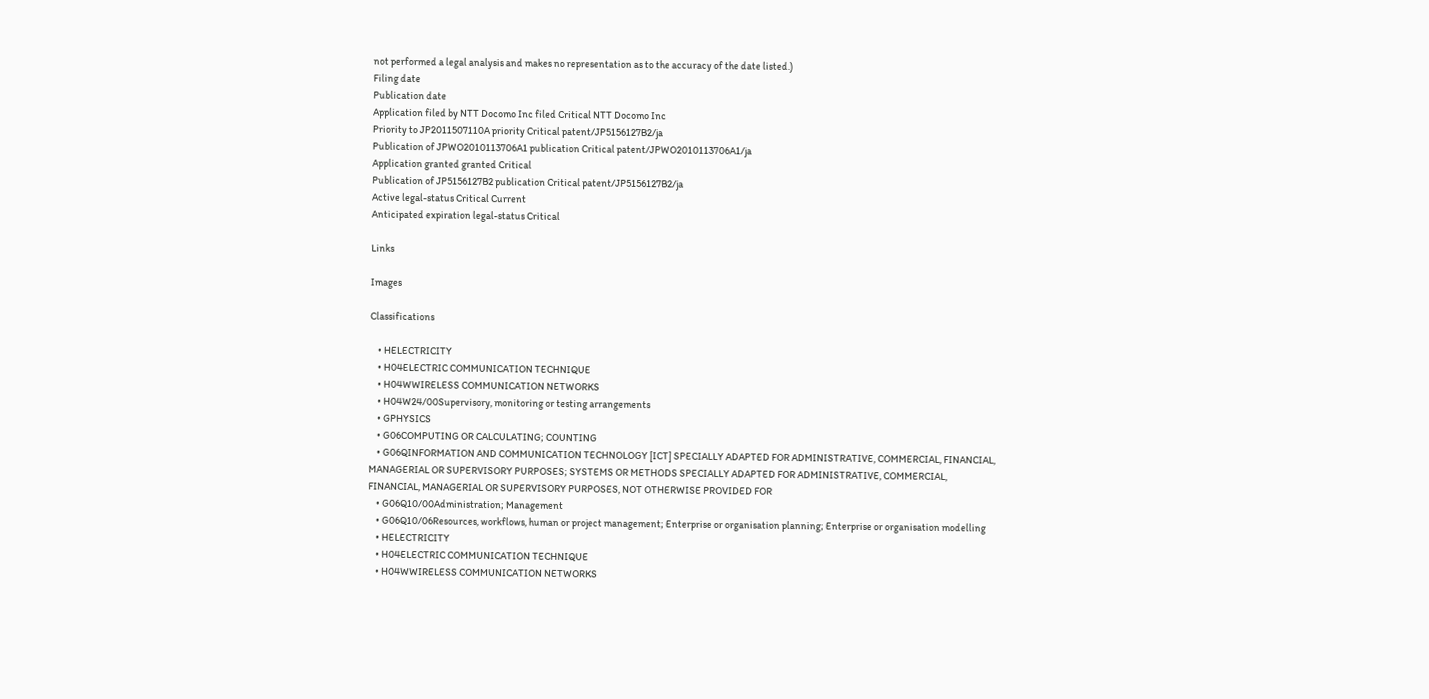not performed a legal analysis and makes no representation as to the accuracy of the date listed.)
Filing date
Publication date
Application filed by NTT Docomo Inc filed Critical NTT Docomo Inc
Priority to JP2011507110A priority Critical patent/JP5156127B2/ja
Publication of JPWO2010113706A1 publication Critical patent/JPWO2010113706A1/ja
Application granted granted Critical
Publication of JP5156127B2 publication Critical patent/JP5156127B2/ja
Active legal-status Critical Current
Anticipated expiration legal-status Critical

Links

Images

Classifications

    • HELECTRICITY
    • H04ELECTRIC COMMUNICATION TECHNIQUE
    • H04WWIRELESS COMMUNICATION NETWORKS
    • H04W24/00Supervisory, monitoring or testing arrangements
    • GPHYSICS
    • G06COMPUTING OR CALCULATING; COUNTING
    • G06QINFORMATION AND COMMUNICATION TECHNOLOGY [ICT] SPECIALLY ADAPTED FOR ADMINISTRATIVE, COMMERCIAL, FINANCIAL, MANAGERIAL OR SUPERVISORY PURPOSES; SYSTEMS OR METHODS SPECIALLY ADAPTED FOR ADMINISTRATIVE, COMMERCIAL, FINANCIAL, MANAGERIAL OR SUPERVISORY PURPOSES, NOT OTHERWISE PROVIDED FOR
    • G06Q10/00Administration; Management
    • G06Q10/06Resources, workflows, human or project management; Enterprise or organisation planning; Enterprise or organisation modelling
    • HELECTRICITY
    • H04ELECTRIC COMMUNICATION TECHNIQUE
    • H04WWIRELESS COMMUNICATION NETWORKS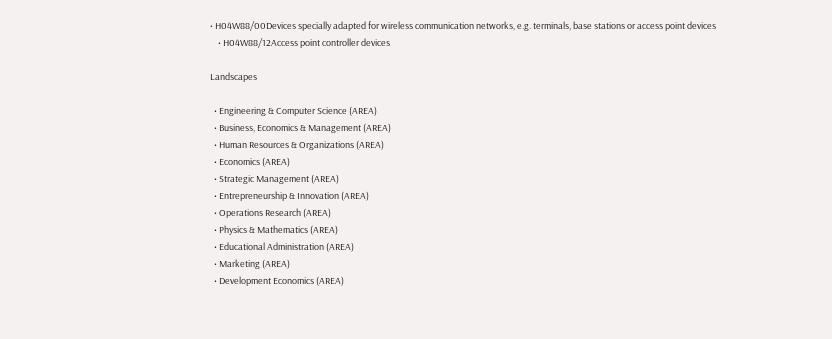• H04W88/00Devices specially adapted for wireless communication networks, e.g. terminals, base stations or access point devices
    • H04W88/12Access point controller devices

Landscapes

  • Engineering & Computer Science (AREA)
  • Business, Economics & Management (AREA)
  • Human Resources & Organizations (AREA)
  • Economics (AREA)
  • Strategic Management (AREA)
  • Entrepreneurship & Innovation (AREA)
  • Operations Research (AREA)
  • Physics & Mathematics (AREA)
  • Educational Administration (AREA)
  • Marketing (AREA)
  • Development Economics (AREA)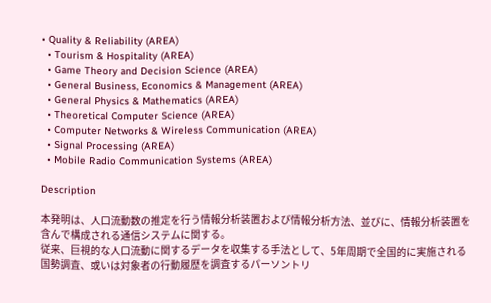• Quality & Reliability (AREA)
  • Tourism & Hospitality (AREA)
  • Game Theory and Decision Science (AREA)
  • General Business, Economics & Management (AREA)
  • General Physics & Mathematics (AREA)
  • Theoretical Computer Science (AREA)
  • Computer Networks & Wireless Communication (AREA)
  • Signal Processing (AREA)
  • Mobile Radio Communication Systems (AREA)

Description

本発明は、人口流動数の推定を行う情報分析装置および情報分析方法、並びに、情報分析装置を含んで構成される通信システムに関する。
従来、巨視的な人口流動に関するデータを収集する手法として、5年周期で全国的に実施される国勢調査、或いは対象者の行動履歴を調査するパーソントリ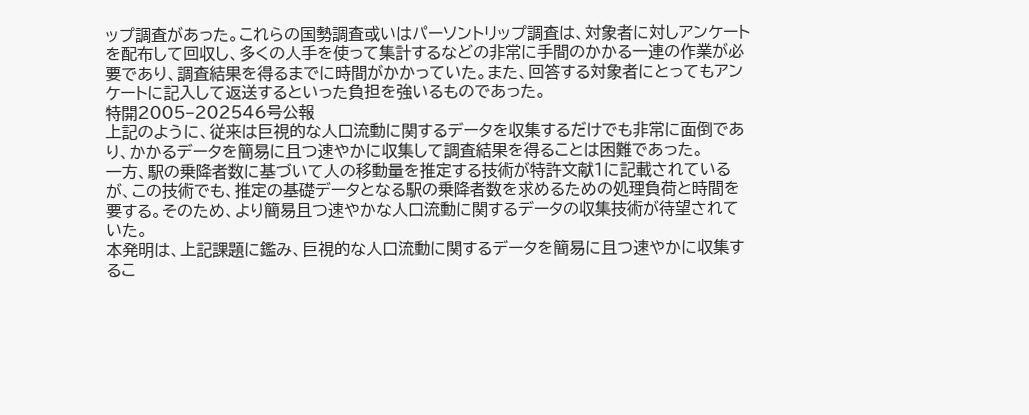ップ調査があった。これらの国勢調査或いはパーソントリップ調査は、対象者に対しアンケートを配布して回収し、多くの人手を使って集計するなどの非常に手間のかかる一連の作業が必要であり、調査結果を得るまでに時間がかかっていた。また、回答する対象者にとってもアンケートに記入して返送するといった負担を強いるものであった。
特開2005−202546号公報
上記のように、従来は巨視的な人口流動に関するデータを収集するだけでも非常に面倒であり、かかるデータを簡易に且つ速やかに収集して調査結果を得ることは困難であった。
一方、駅の乗降者数に基づいて人の移動量を推定する技術が特許文献1に記載されているが、この技術でも、推定の基礎データとなる駅の乗降者数を求めるための処理負荷と時間を要する。そのため、より簡易且つ速やかな人口流動に関するデータの収集技術が待望されていた。
本発明は、上記課題に鑑み、巨視的な人口流動に関するデータを簡易に且つ速やかに収集するこ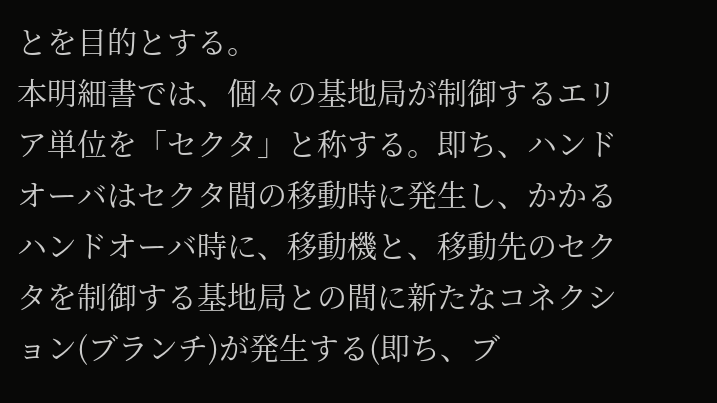とを目的とする。
本明細書では、個々の基地局が制御するエリア単位を「セクタ」と称する。即ち、ハンドオーバはセクタ間の移動時に発生し、かかるハンドオーバ時に、移動機と、移動先のセクタを制御する基地局との間に新たなコネクション(ブランチ)が発生する(即ち、ブ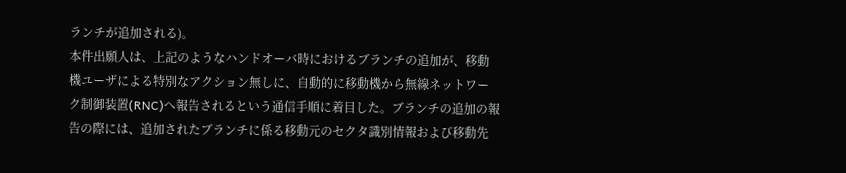ランチが追加される)。
本件出願人は、上記のようなハンドオーバ時におけるブランチの追加が、移動機ユーザによる特別なアクション無しに、自動的に移動機から無線ネットワーク制御装置(RNC)へ報告されるという通信手順に着目した。ブランチの追加の報告の際には、追加されたブランチに係る移動元のセクタ識別情報および移動先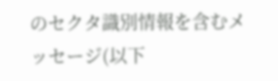のセクタ識別情報を含むメッセージ(以下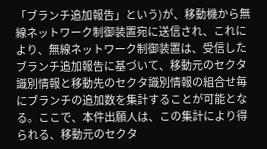「ブランチ追加報告」という)が、移動機から無線ネットワーク制御装置宛に送信され、これにより、無線ネットワーク制御装置は、受信したブランチ追加報告に基づいて、移動元のセクタ識別情報と移動先のセクタ識別情報の組合せ毎にブランチの追加数を集計することが可能となる。ここで、本件出願人は、この集計により得られる、移動元のセクタ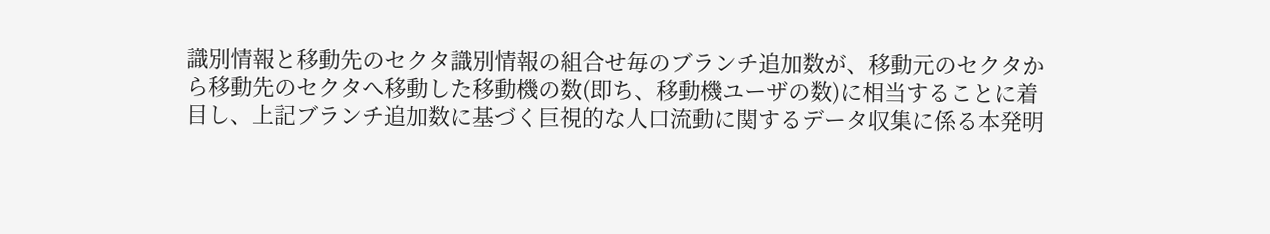識別情報と移動先のセクタ識別情報の組合せ毎のブランチ追加数が、移動元のセクタから移動先のセクタへ移動した移動機の数(即ち、移動機ユーザの数)に相当することに着目し、上記ブランチ追加数に基づく巨視的な人口流動に関するデータ収集に係る本発明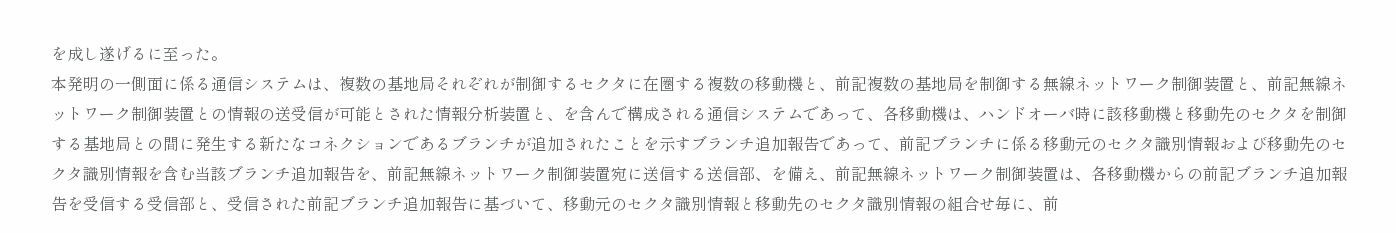を成し遂げるに至った。
本発明の一側面に係る通信システムは、複数の基地局それぞれが制御するセクタに在圏する複数の移動機と、前記複数の基地局を制御する無線ネットワーク制御装置と、前記無線ネットワーク制御装置との情報の送受信が可能とされた情報分析装置と、を含んで構成される通信システムであって、各移動機は、ハンドオーバ時に該移動機と移動先のセクタを制御する基地局との間に発生する新たなコネクションであるブランチが追加されたことを示すブランチ追加報告であって、前記ブランチに係る移動元のセクタ識別情報および移動先のセクタ識別情報を含む当該ブランチ追加報告を、前記無線ネットワーク制御装置宛に送信する送信部、を備え、前記無線ネットワーク制御装置は、各移動機からの前記ブランチ追加報告を受信する受信部と、受信された前記ブランチ追加報告に基づいて、移動元のセクタ識別情報と移動先のセクタ識別情報の組合せ毎に、前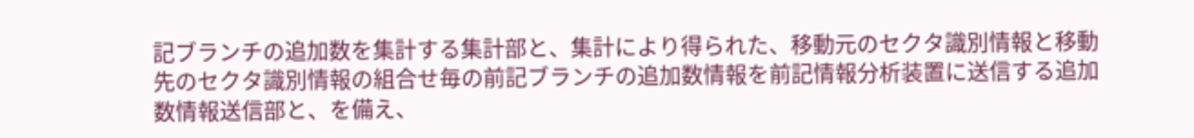記ブランチの追加数を集計する集計部と、集計により得られた、移動元のセクタ識別情報と移動先のセクタ識別情報の組合せ毎の前記ブランチの追加数情報を前記情報分析装置に送信する追加数情報送信部と、を備え、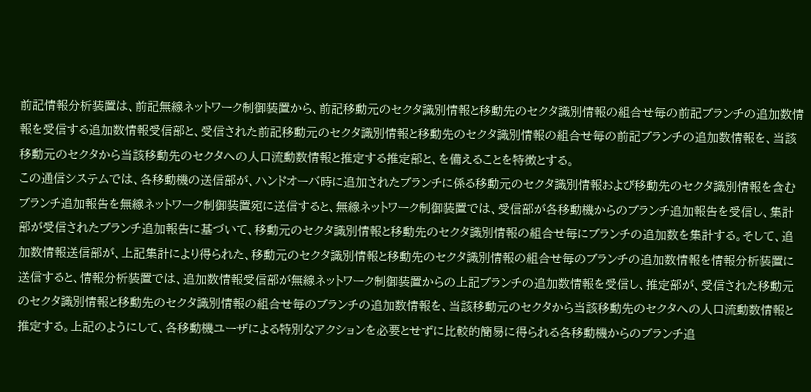前記情報分析装置は、前記無線ネットワーク制御装置から、前記移動元のセクタ識別情報と移動先のセクタ識別情報の組合せ毎の前記ブランチの追加数情報を受信する追加数情報受信部と、受信された前記移動元のセクタ識別情報と移動先のセクタ識別情報の組合せ毎の前記ブランチの追加数情報を、当該移動元のセクタから当該移動先のセクタへの人口流動数情報と推定する推定部と、を備えることを特徴とする。
この通信システムでは、各移動機の送信部が、ハンドオーバ時に追加されたブランチに係る移動元のセクタ識別情報および移動先のセクタ識別情報を含むブランチ追加報告を無線ネットワーク制御装置宛に送信すると、無線ネットワーク制御装置では、受信部が各移動機からのブランチ追加報告を受信し、集計部が受信されたブランチ追加報告に基づいて、移動元のセクタ識別情報と移動先のセクタ識別情報の組合せ毎にブランチの追加数を集計する。そして、追加数情報送信部が、上記集計により得られた、移動元のセクタ識別情報と移動先のセクタ識別情報の組合せ毎のブランチの追加数情報を情報分析装置に送信すると、情報分析装置では、追加数情報受信部が無線ネットワーク制御装置からの上記ブランチの追加数情報を受信し、推定部が、受信された移動元のセクタ識別情報と移動先のセクタ識別情報の組合せ毎のブランチの追加数情報を、当該移動元のセクタから当該移動先のセクタへの人口流動数情報と推定する。上記のようにして、各移動機ユーザによる特別なアクションを必要とせずに比較的簡易に得られる各移動機からのブランチ追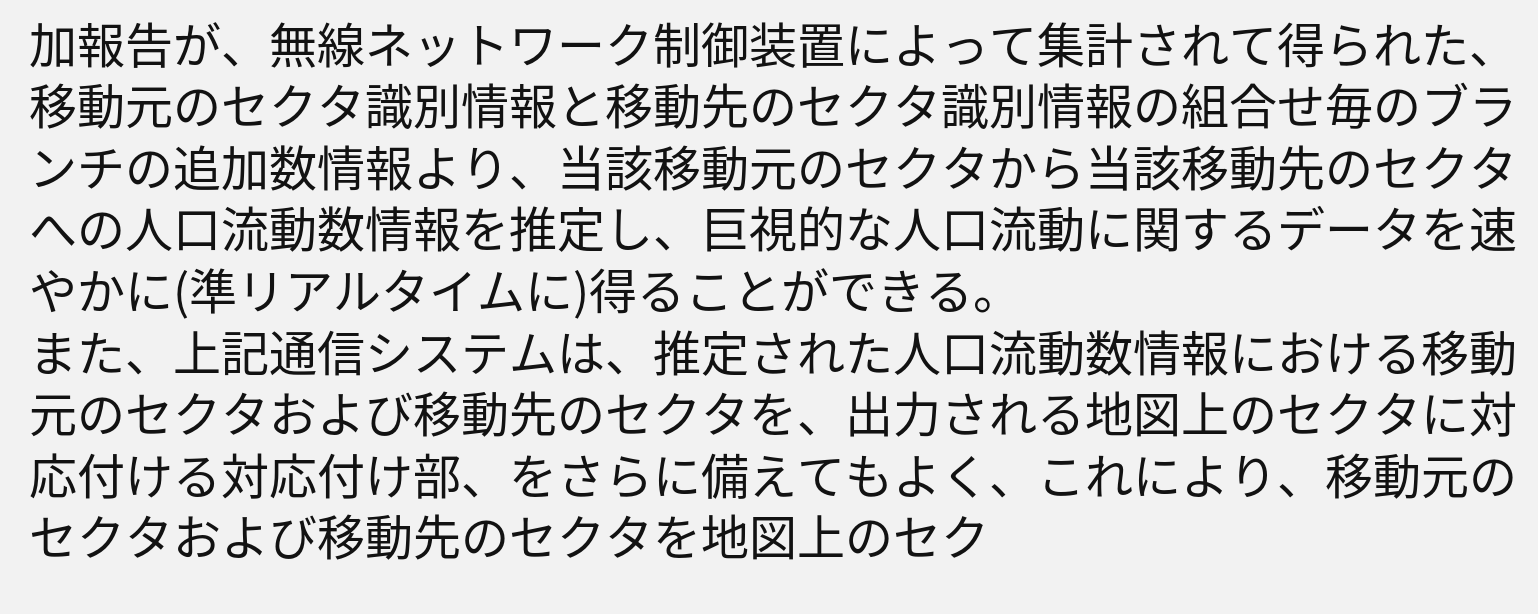加報告が、無線ネットワーク制御装置によって集計されて得られた、移動元のセクタ識別情報と移動先のセクタ識別情報の組合せ毎のブランチの追加数情報より、当該移動元のセクタから当該移動先のセクタへの人口流動数情報を推定し、巨視的な人口流動に関するデータを速やかに(準リアルタイムに)得ることができる。
また、上記通信システムは、推定された人口流動数情報における移動元のセクタおよび移動先のセクタを、出力される地図上のセクタに対応付ける対応付け部、をさらに備えてもよく、これにより、移動元のセクタおよび移動先のセクタを地図上のセク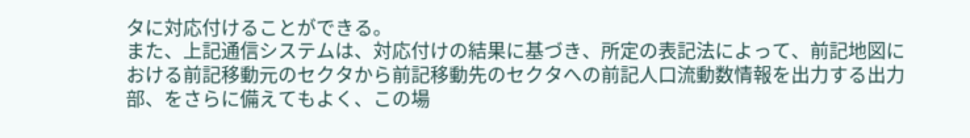タに対応付けることができる。
また、上記通信システムは、対応付けの結果に基づき、所定の表記法によって、前記地図における前記移動元のセクタから前記移動先のセクタへの前記人口流動数情報を出力する出力部、をさらに備えてもよく、この場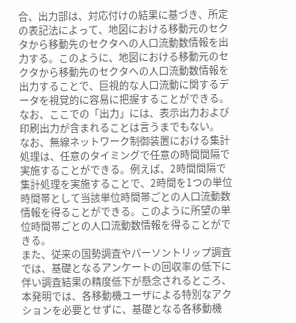合、出力部は、対応付けの結果に基づき、所定の表記法によって、地図における移動元のセクタから移動先のセクタへの人口流動数情報を出力する。このように、地図における移動元のセクタから移動先のセクタへの人口流動数情報を出力することで、巨視的な人口流動に関するデータを視覚的に容易に把握することができる。なお、ここでの「出力」には、表示出力および印刷出力が含まれることは言うまでもない。
なお、無線ネットワーク制御装置における集計処理は、任意のタイミングで任意の時間間隔で実施することができる。例えば、2時間間隔で集計処理を実施することで、2時間を1つの単位時間帯として当該単位時間帯ごとの人口流動数情報を得ることができる。このように所望の単位時間帯ごとの人口流動数情報を得ることができる。
また、従来の国勢調査やパーソントリップ調査では、基礎となるアンケートの回収率の低下に伴い調査結果の精度低下が懸念されるところ、本発明では、各移動機ユーザによる特別なアクションを必要とせずに、基礎となる各移動機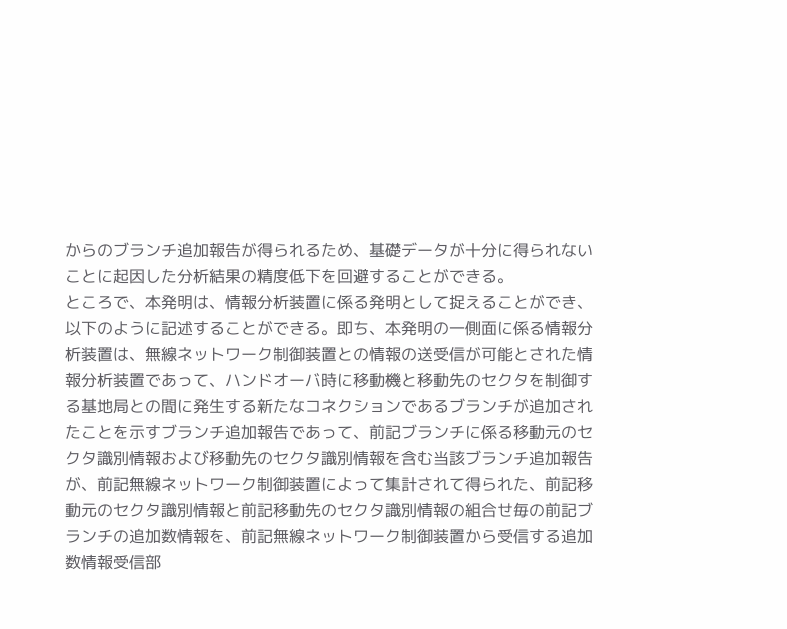からのブランチ追加報告が得られるため、基礎データが十分に得られないことに起因した分析結果の精度低下を回避することができる。
ところで、本発明は、情報分析装置に係る発明として捉えることができ、以下のように記述することができる。即ち、本発明の一側面に係る情報分析装置は、無線ネットワーク制御装置との情報の送受信が可能とされた情報分析装置であって、ハンドオーバ時に移動機と移動先のセクタを制御する基地局との間に発生する新たなコネクションであるブランチが追加されたことを示すブランチ追加報告であって、前記ブランチに係る移動元のセクタ識別情報および移動先のセクタ識別情報を含む当該ブランチ追加報告が、前記無線ネットワーク制御装置によって集計されて得られた、前記移動元のセクタ識別情報と前記移動先のセクタ識別情報の組合せ毎の前記ブランチの追加数情報を、前記無線ネットワーク制御装置から受信する追加数情報受信部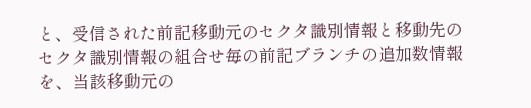と、受信された前記移動元のセクタ識別情報と移動先のセクタ識別情報の組合せ毎の前記ブランチの追加数情報を、当該移動元の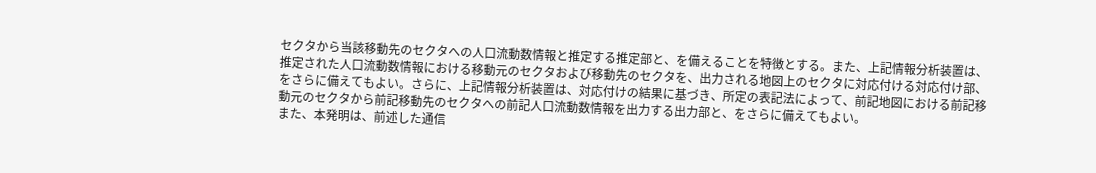セクタから当該移動先のセクタへの人口流動数情報と推定する推定部と、を備えることを特徴とする。また、上記情報分析装置は、推定された人口流動数情報における移動元のセクタおよび移動先のセクタを、出力される地図上のセクタに対応付ける対応付け部、をさらに備えてもよい。さらに、上記情報分析装置は、対応付けの結果に基づき、所定の表記法によって、前記地図における前記移動元のセクタから前記移動先のセクタへの前記人口流動数情報を出力する出力部と、をさらに備えてもよい。
また、本発明は、前述した通信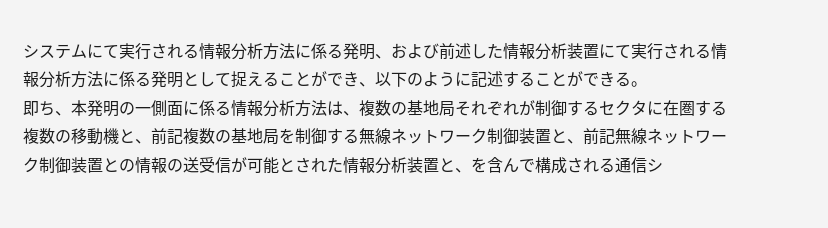システムにて実行される情報分析方法に係る発明、および前述した情報分析装置にて実行される情報分析方法に係る発明として捉えることができ、以下のように記述することができる。
即ち、本発明の一側面に係る情報分析方法は、複数の基地局それぞれが制御するセクタに在圏する複数の移動機と、前記複数の基地局を制御する無線ネットワーク制御装置と、前記無線ネットワーク制御装置との情報の送受信が可能とされた情報分析装置と、を含んで構成される通信シ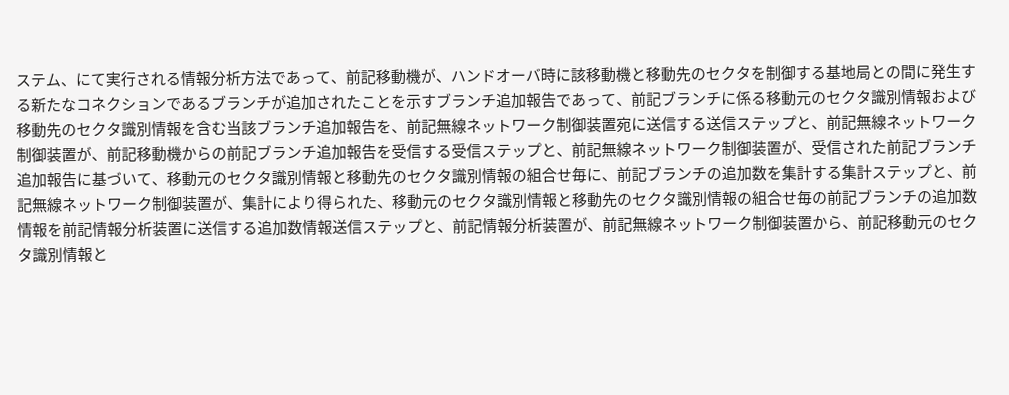ステム、にて実行される情報分析方法であって、前記移動機が、ハンドオーバ時に該移動機と移動先のセクタを制御する基地局との間に発生する新たなコネクションであるブランチが追加されたことを示すブランチ追加報告であって、前記ブランチに係る移動元のセクタ識別情報および移動先のセクタ識別情報を含む当該ブランチ追加報告を、前記無線ネットワーク制御装置宛に送信する送信ステップと、前記無線ネットワーク制御装置が、前記移動機からの前記ブランチ追加報告を受信する受信ステップと、前記無線ネットワーク制御装置が、受信された前記ブランチ追加報告に基づいて、移動元のセクタ識別情報と移動先のセクタ識別情報の組合せ毎に、前記ブランチの追加数を集計する集計ステップと、前記無線ネットワーク制御装置が、集計により得られた、移動元のセクタ識別情報と移動先のセクタ識別情報の組合せ毎の前記ブランチの追加数情報を前記情報分析装置に送信する追加数情報送信ステップと、前記情報分析装置が、前記無線ネットワーク制御装置から、前記移動元のセクタ識別情報と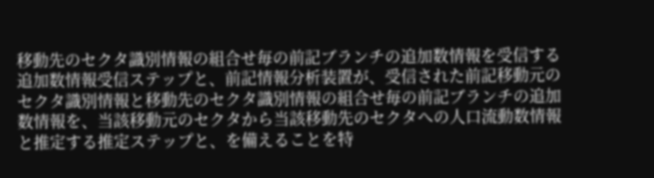移動先のセクタ識別情報の組合せ毎の前記ブランチの追加数情報を受信する追加数情報受信ステップと、前記情報分析装置が、受信された前記移動元のセクタ識別情報と移動先のセクタ識別情報の組合せ毎の前記ブランチの追加数情報を、当該移動元のセクタから当該移動先のセクタへの人口流動数情報と推定する推定ステップと、を備えることを特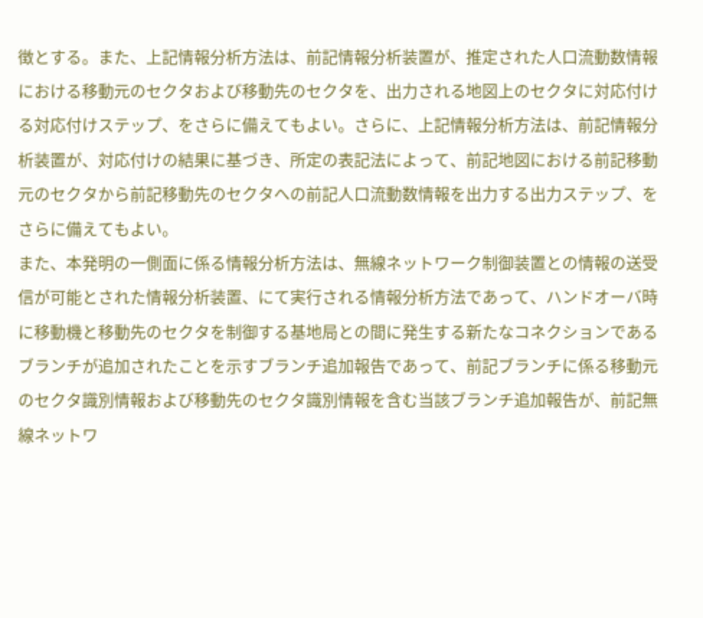徴とする。また、上記情報分析方法は、前記情報分析装置が、推定された人口流動数情報における移動元のセクタおよび移動先のセクタを、出力される地図上のセクタに対応付ける対応付けステップ、をさらに備えてもよい。さらに、上記情報分析方法は、前記情報分析装置が、対応付けの結果に基づき、所定の表記法によって、前記地図における前記移動元のセクタから前記移動先のセクタへの前記人口流動数情報を出力する出力ステップ、をさらに備えてもよい。
また、本発明の一側面に係る情報分析方法は、無線ネットワーク制御装置との情報の送受信が可能とされた情報分析装置、にて実行される情報分析方法であって、ハンドオーバ時に移動機と移動先のセクタを制御する基地局との間に発生する新たなコネクションであるブランチが追加されたことを示すブランチ追加報告であって、前記ブランチに係る移動元のセクタ識別情報および移動先のセクタ識別情報を含む当該ブランチ追加報告が、前記無線ネットワ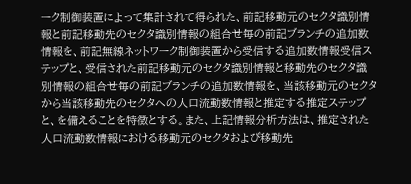ーク制御装置によって集計されて得られた、前記移動元のセクタ識別情報と前記移動先のセクタ識別情報の組合せ毎の前記ブランチの追加数情報を、前記無線ネットワーク制御装置から受信する追加数情報受信ステップと、受信された前記移動元のセクタ識別情報と移動先のセクタ識別情報の組合せ毎の前記ブランチの追加数情報を、当該移動元のセクタから当該移動先のセクタへの人口流動数情報と推定する推定ステップと、を備えることを特徴とする。また、上記情報分析方法は、推定された人口流動数情報における移動元のセクタおよび移動先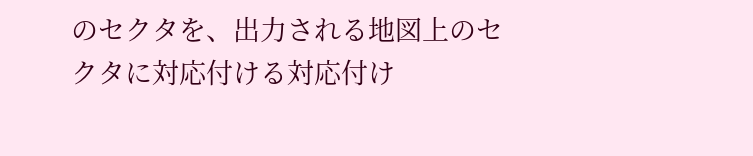のセクタを、出力される地図上のセクタに対応付ける対応付け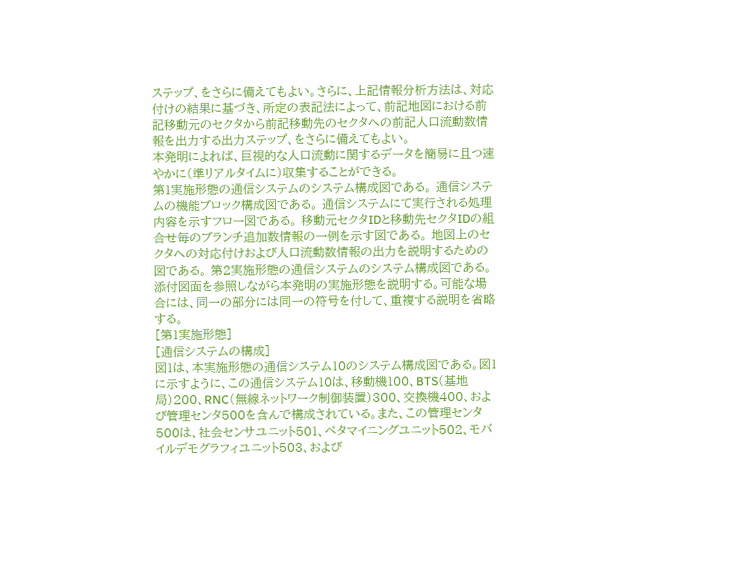ステップ、をさらに備えてもよい。さらに、上記情報分析方法は、対応付けの結果に基づき、所定の表記法によって、前記地図における前記移動元のセクタから前記移動先のセクタへの前記人口流動数情報を出力する出力ステップ、をさらに備えてもよい。
本発明によれば、巨視的な人口流動に関するデータを簡易に且つ速やかに(準リアルタイムに)収集することができる。
第1実施形態の通信システムのシステム構成図である。 通信システムの機能ブロック構成図である。 通信システムにて実行される処理内容を示すフロー図である。 移動元セクタIDと移動先セクタIDの組合せ毎のブランチ追加数情報の一例を示す図である。 地図上のセクタへの対応付けおよび人口流動数情報の出力を説明するための図である。 第2実施形態の通信システムのシステム構成図である。
添付図面を参照しながら本発明の実施形態を説明する。可能な場合には、同一の部分には同一の符号を付して、重複する説明を省略する。
[第1実施形態]
[通信システムの構成]
図1は、本実施形態の通信システム10のシステム構成図である。図1に示すように、この通信システム10は、移動機100、BTS(基地局)200、RNC(無線ネットワーク制御装置)300、交換機400、および管理センタ500を含んで構成されている。また、この管理センタ500は、社会センサユニット501、ペタマイニングユニット502、モバイルデモグラフィユニット503、および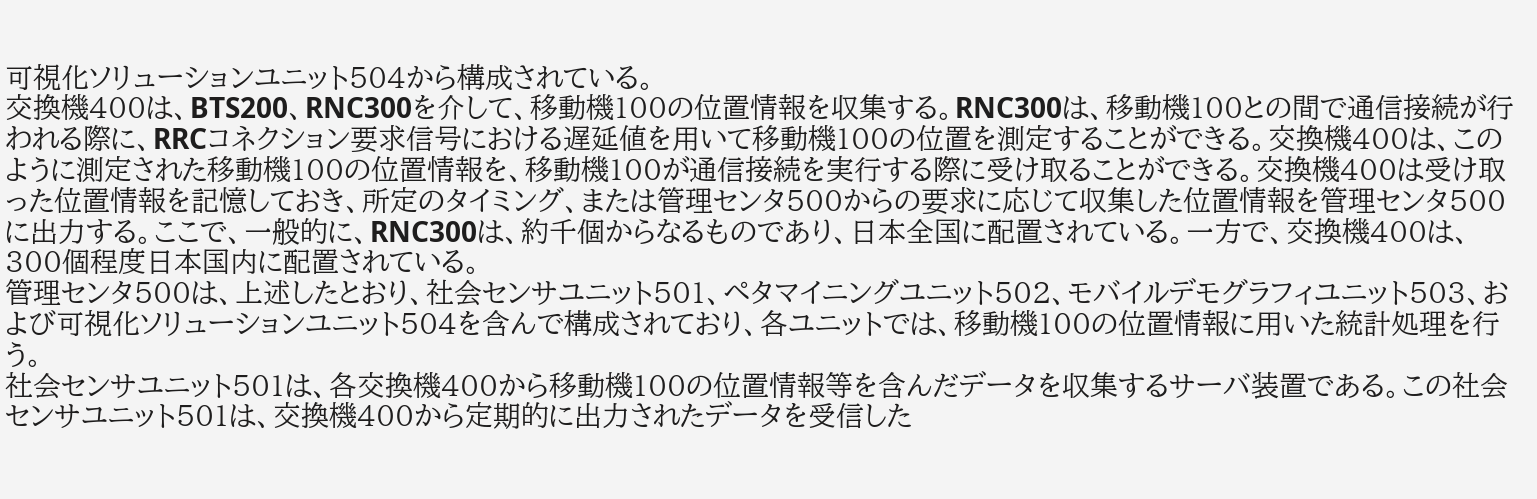可視化ソリューションユニット504から構成されている。
交換機400は、BTS200、RNC300を介して、移動機100の位置情報を収集する。RNC300は、移動機100との間で通信接続が行われる際に、RRCコネクション要求信号における遅延値を用いて移動機100の位置を測定することができる。交換機400は、このように測定された移動機100の位置情報を、移動機100が通信接続を実行する際に受け取ることができる。交換機400は受け取った位置情報を記憶しておき、所定のタイミング、または管理センタ500からの要求に応じて収集した位置情報を管理センタ500に出力する。ここで、一般的に、RNC300は、約千個からなるものであり、日本全国に配置されている。一方で、交換機400は、300個程度日本国内に配置されている。
管理センタ500は、上述したとおり、社会センサユニット501、ペタマイニングユニット502、モバイルデモグラフィユニット503、および可視化ソリューションユニット504を含んで構成されており、各ユニットでは、移動機100の位置情報に用いた統計処理を行う。
社会センサユニット501は、各交換機400から移動機100の位置情報等を含んだデータを収集するサーバ装置である。この社会センサユニット501は、交換機400から定期的に出力されたデータを受信した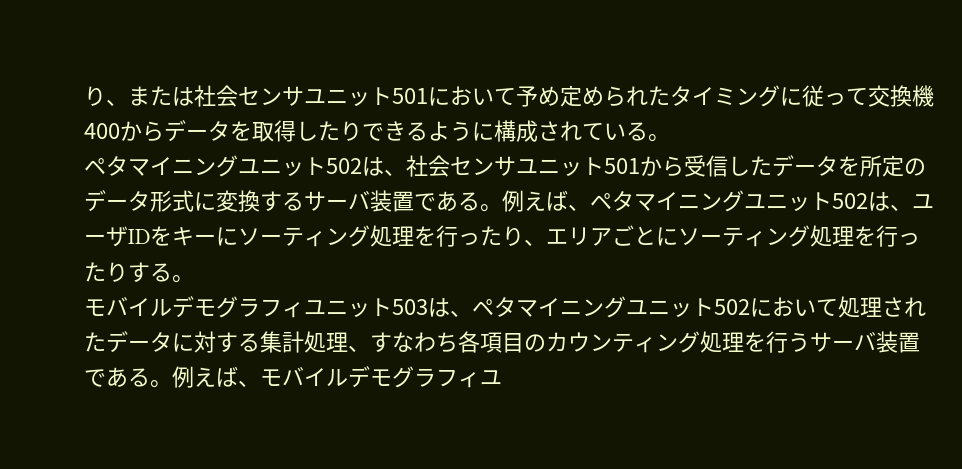り、または社会センサユニット501において予め定められたタイミングに従って交換機400からデータを取得したりできるように構成されている。
ペタマイニングユニット502は、社会センサユニット501から受信したデータを所定のデータ形式に変換するサーバ装置である。例えば、ペタマイニングユニット502は、ユーザIDをキーにソーティング処理を行ったり、エリアごとにソーティング処理を行ったりする。
モバイルデモグラフィユニット503は、ペタマイニングユニット502において処理されたデータに対する集計処理、すなわち各項目のカウンティング処理を行うサーバ装置である。例えば、モバイルデモグラフィユ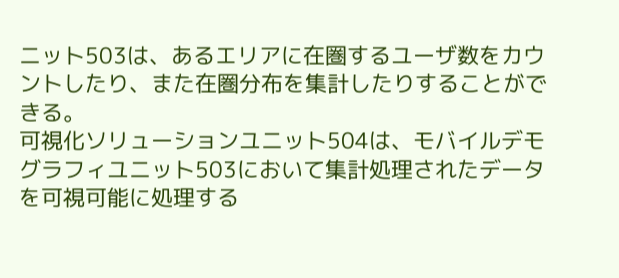ニット503は、あるエリアに在圏するユーザ数をカウントしたり、また在圏分布を集計したりすることができる。
可視化ソリューションユニット504は、モバイルデモグラフィユニット503において集計処理されたデータを可視可能に処理する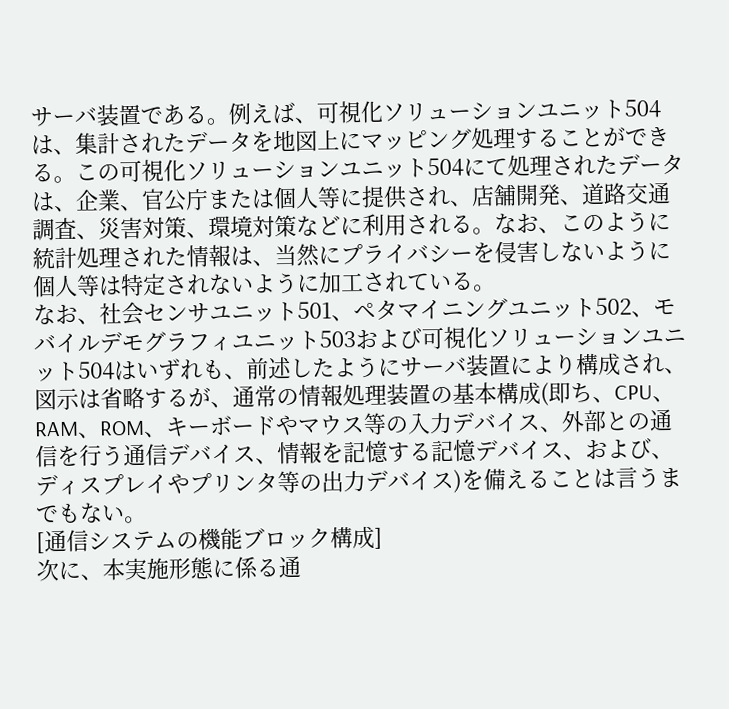サーバ装置である。例えば、可視化ソリューションユニット504は、集計されたデータを地図上にマッピング処理することができる。この可視化ソリューションユニット504にて処理されたデータは、企業、官公庁または個人等に提供され、店舗開発、道路交通調査、災害対策、環境対策などに利用される。なお、このように統計処理された情報は、当然にプライバシーを侵害しないように個人等は特定されないように加工されている。
なお、社会センサユニット501、ペタマイニングユニット502、モバイルデモグラフィユニット503および可視化ソリューションユニット504はいずれも、前述したようにサーバ装置により構成され、図示は省略するが、通常の情報処理装置の基本構成(即ち、CPU、RAM、ROM、キーボードやマウス等の入力デバイス、外部との通信を行う通信デバイス、情報を記憶する記憶デバイス、および、ディスプレイやプリンタ等の出力デバイス)を備えることは言うまでもない。
[通信システムの機能ブロック構成]
次に、本実施形態に係る通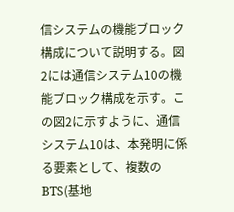信システムの機能ブロック構成について説明する。図2には通信システム10の機能ブロック構成を示す。この図2に示すように、通信システム10は、本発明に係る要素として、複数のBTS(基地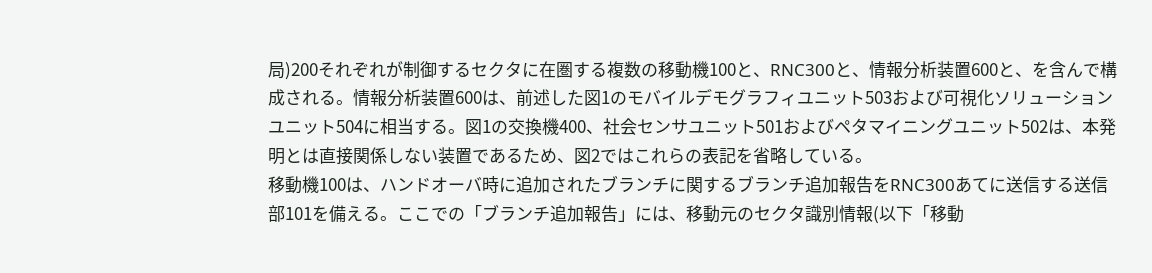局)200それぞれが制御するセクタに在圏する複数の移動機100と、RNC300と、情報分析装置600と、を含んで構成される。情報分析装置600は、前述した図1のモバイルデモグラフィユニット503および可視化ソリューションユニット504に相当する。図1の交換機400、社会センサユニット501およびペタマイニングユニット502は、本発明とは直接関係しない装置であるため、図2ではこれらの表記を省略している。
移動機100は、ハンドオーバ時に追加されたブランチに関するブランチ追加報告をRNC300あてに送信する送信部101を備える。ここでの「ブランチ追加報告」には、移動元のセクタ識別情報(以下「移動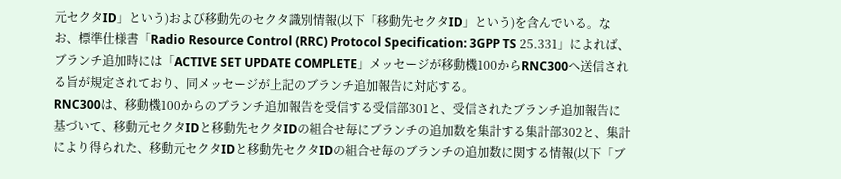元セクタID」という)および移動先のセクタ識別情報(以下「移動先セクタID」という)を含んでいる。なお、標準仕様書「Radio Resource Control (RRC) Protocol Specification: 3GPP TS 25.331」によれば、ブランチ追加時には「ACTIVE SET UPDATE COMPLETE」メッセージが移動機100からRNC300へ送信される旨が規定されており、同メッセージが上記のブランチ追加報告に対応する。
RNC300は、移動機100からのブランチ追加報告を受信する受信部301と、受信されたブランチ追加報告に基づいて、移動元セクタIDと移動先セクタIDの組合せ毎にブランチの追加数を集計する集計部302と、集計により得られた、移動元セクタIDと移動先セクタIDの組合せ毎のブランチの追加数に関する情報(以下「ブ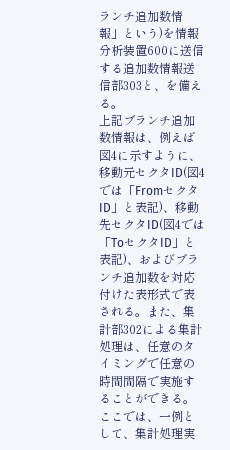ランチ追加数情報」という)を情報分析装置600に送信する追加数情報送信部303と、を備える。
上記ブランチ追加数情報は、例えば図4に示すように、移動元セクタID(図4では「FromセクタID」と表記)、移動先セクタID(図4では「ToセクタID」と表記)、およびブランチ追加数を対応付けた表形式で表される。また、集計部302による集計処理は、任意のタイミングで任意の時間間隔で実施することができる。ここでは、一例として、集計処理実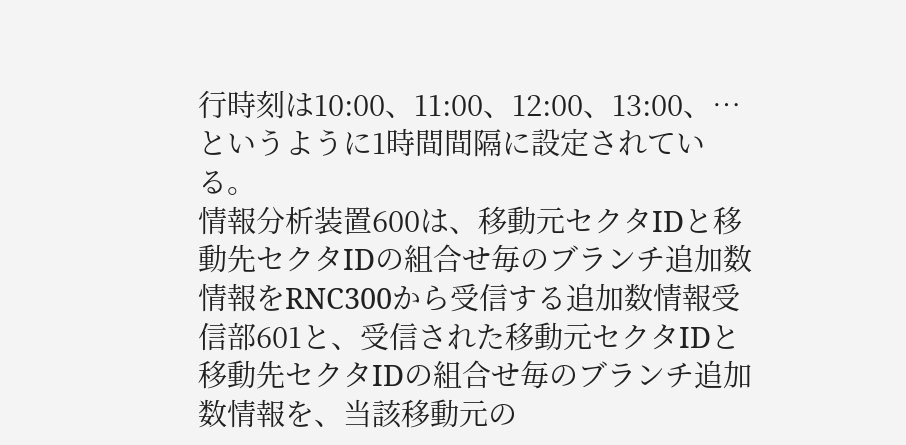行時刻は10:00、11:00、12:00、13:00、…というように1時間間隔に設定されている。
情報分析装置600は、移動元セクタIDと移動先セクタIDの組合せ毎のブランチ追加数情報をRNC300から受信する追加数情報受信部601と、受信された移動元セクタIDと移動先セクタIDの組合せ毎のブランチ追加数情報を、当該移動元の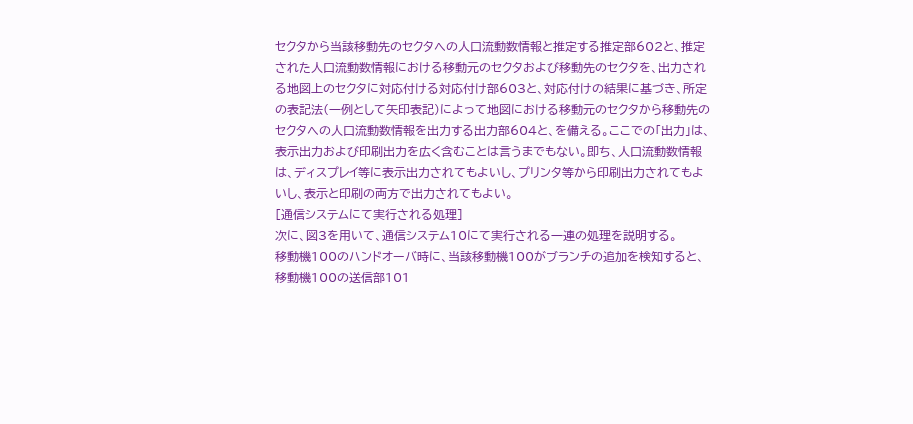セクタから当該移動先のセクタへの人口流動数情報と推定する推定部602と、推定された人口流動数情報における移動元のセクタおよび移動先のセクタを、出力される地図上のセクタに対応付ける対応付け部603と、対応付けの結果に基づき、所定の表記法(一例として矢印表記)によって地図における移動元のセクタから移動先のセクタへの人口流動数情報を出力する出力部604と、を備える。ここでの「出力」は、表示出力および印刷出力を広く含むことは言うまでもない。即ち、人口流動数情報は、ディスプレイ等に表示出力されてもよいし、プリンタ等から印刷出力されてもよいし、表示と印刷の両方で出力されてもよい。
[通信システムにて実行される処理]
次に、図3を用いて、通信システム10にて実行される一連の処理を説明する。
移動機100のハンドオーバ時に、当該移動機100がブランチの追加を検知すると、移動機100の送信部101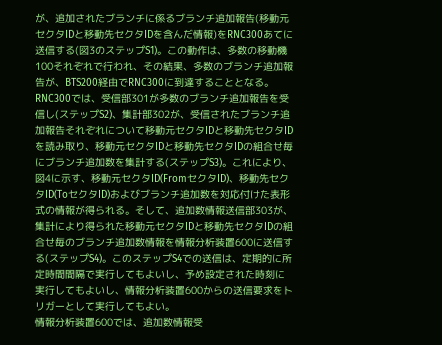が、追加されたブランチに係るブランチ追加報告(移動元セクタIDと移動先セクタIDを含んだ情報)をRNC300あてに送信する(図3のステップS1)。この動作は、多数の移動機100それぞれで行われ、その結果、多数のブランチ追加報告が、BTS200経由でRNC300に到達することとなる。
RNC300では、受信部301が多数のブランチ追加報告を受信し(ステップS2)、集計部302が、受信されたブランチ追加報告それぞれについて移動元セクタIDと移動先セクタIDを読み取り、移動元セクタIDと移動先セクタIDの組合せ毎にブランチ追加数を集計する(ステップS3)。これにより、図4に示す、移動元セクタID(FromセクタID)、移動先セクタID(ToセクタID)およびブランチ追加数を対応付けた表形式の情報が得られる。そして、追加数情報送信部303が、集計により得られた移動元セクタIDと移動先セクタIDの組合せ毎のブランチ追加数情報を情報分析装置600に送信する(ステップS4)。このステップS4での送信は、定期的に所定時間間隔で実行してもよいし、予め設定された時刻に実行してもよいし、情報分析装置600からの送信要求をトリガーとして実行してもよい。
情報分析装置600では、追加数情報受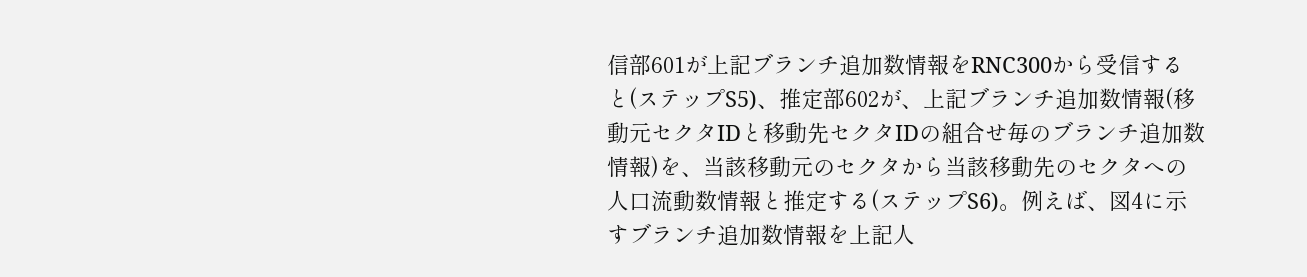信部601が上記ブランチ追加数情報をRNC300から受信すると(ステップS5)、推定部602が、上記ブランチ追加数情報(移動元セクタIDと移動先セクタIDの組合せ毎のブランチ追加数情報)を、当該移動元のセクタから当該移動先のセクタへの人口流動数情報と推定する(ステップS6)。例えば、図4に示すブランチ追加数情報を上記人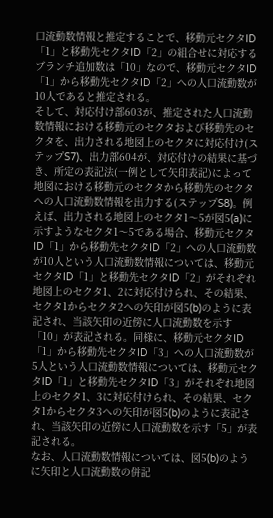口流動数情報と推定することで、移動元セクタID「1」と移動先セクタID「2」の組合せに対応するブランチ追加数は「10」なので、移動元セクタID「1」から移動先セクタID「2」への人口流動数が10人であると推定される。
そして、対応付け部603が、推定された人口流動数情報における移動元のセクタおよび移動先のセクタを、出力される地図上のセクタに対応付け(ステップS7)、出力部604が、対応付けの結果に基づき、所定の表記法(一例として矢印表記)によって地図における移動元のセクタから移動先のセクタへの人口流動数情報を出力する(ステップS8)。例えば、出力される地図上のセクタ1〜5が図5(a)に示すようなセクタ1〜5である場合、移動元セクタID「1」から移動先セクタID「2」への人口流動数が10人という人口流動数情報については、移動元セクタID「1」と移動先セクタID「2」がそれぞれ地図上のセクタ1、2に対応付けられ、その結果、セクタ1からセクタ2への矢印が図5(b)のように表記され、当該矢印の近傍に人口流動数を示す「10」が表記される。同様に、移動元セクタID「1」から移動先セクタID「3」への人口流動数が5人という人口流動数情報については、移動元セクタID「1」と移動先セクタID「3」がそれぞれ地図上のセクタ1、3に対応付けられ、その結果、セクタ1からセクタ3への矢印が図5(b)のように表記され、当該矢印の近傍に人口流動数を示す「5」が表記される。
なお、人口流動数情報については、図5(b)のように矢印と人口流動数の併記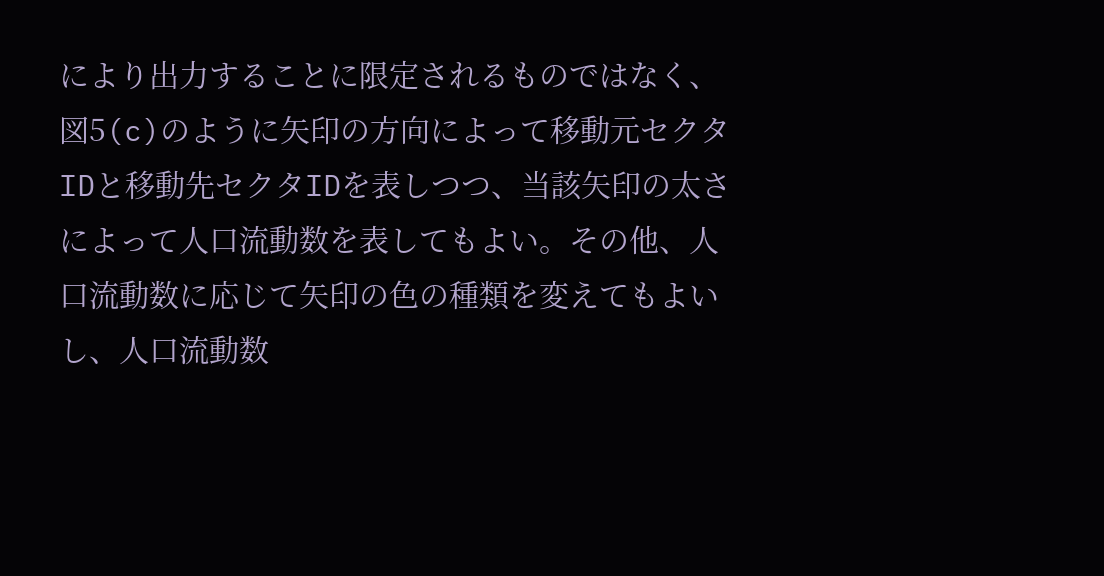により出力することに限定されるものではなく、図5(c)のように矢印の方向によって移動元セクタIDと移動先セクタIDを表しつつ、当該矢印の太さによって人口流動数を表してもよい。その他、人口流動数に応じて矢印の色の種類を変えてもよいし、人口流動数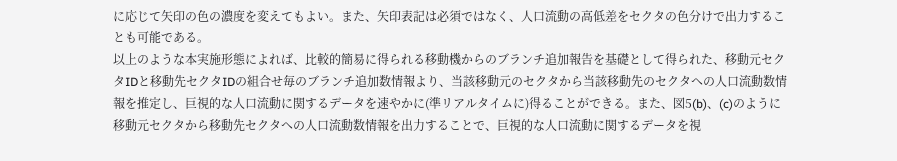に応じて矢印の色の濃度を変えてもよい。また、矢印表記は必須ではなく、人口流動の高低差をセクタの色分けで出力することも可能である。
以上のような本実施形態によれば、比較的簡易に得られる移動機からのブランチ追加報告を基礎として得られた、移動元セクタIDと移動先セクタIDの組合せ毎のブランチ追加数情報より、当該移動元のセクタから当該移動先のセクタへの人口流動数情報を推定し、巨視的な人口流動に関するデータを速やかに(準リアルタイムに)得ることができる。また、図5(b)、(c)のように移動元セクタから移動先セクタへの人口流動数情報を出力することで、巨視的な人口流動に関するデータを視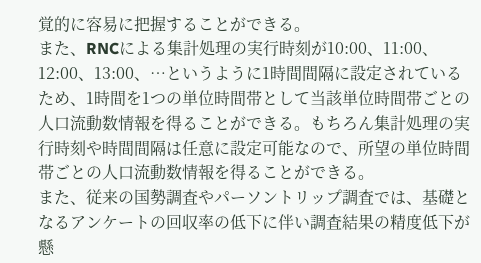覚的に容易に把握することができる。
また、RNCによる集計処理の実行時刻が10:00、11:00、12:00、13:00、…というように1時間間隔に設定されているため、1時間を1つの単位時間帯として当該単位時間帯ごとの人口流動数情報を得ることができる。もちろん集計処理の実行時刻や時間間隔は任意に設定可能なので、所望の単位時間帯ごとの人口流動数情報を得ることができる。
また、従来の国勢調査やパーソントリップ調査では、基礎となるアンケートの回収率の低下に伴い調査結果の精度低下が懸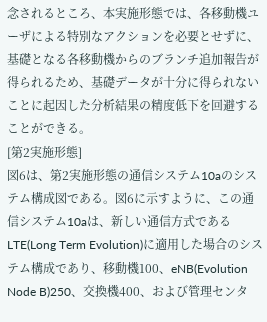念されるところ、本実施形態では、各移動機ユーザによる特別なアクションを必要とせずに、基礎となる各移動機からのブランチ追加報告が得られるため、基礎データが十分に得られないことに起因した分析結果の精度低下を回避することができる。
[第2実施形態]
図6は、第2実施形態の通信システム10aのシステム構成図である。図6に示すように、この通信システム10aは、新しい通信方式であるLTE(Long Term Evolution)に適用した場合のシステム構成であり、移動機100、eNB(Evolution Node B)250、交換機400、および管理センタ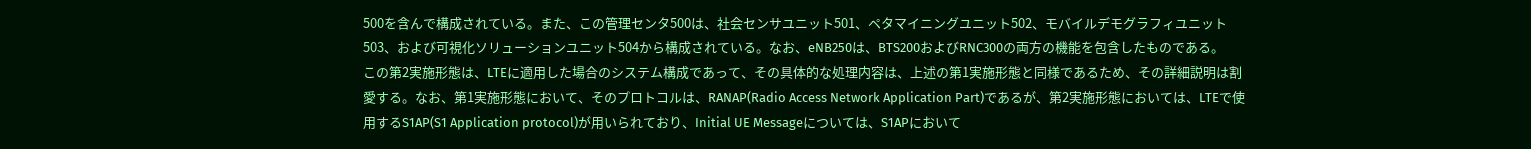500を含んで構成されている。また、この管理センタ500は、社会センサユニット501、ペタマイニングユニット502、モバイルデモグラフィユニット503、および可視化ソリューションユニット504から構成されている。なお、eNB250は、BTS200およびRNC300の両方の機能を包含したものである。
この第2実施形態は、LTEに適用した場合のシステム構成であって、その具体的な処理内容は、上述の第1実施形態と同様であるため、その詳細説明は割愛する。なお、第1実施形態において、そのプロトコルは、RANAP(Radio Access Network Application Part)であるが、第2実施形態においては、LTEで使用するS1AP(S1 Application protocol)が用いられており、Initial UE Messageについては、S1APにおいて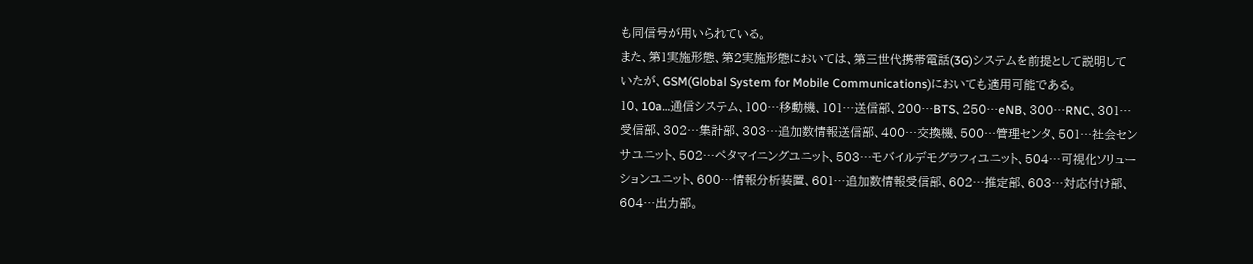も同信号が用いられている。
また、第1実施形態、第2実施形態においては、第三世代携帯電話(3G)システムを前提として説明していたが、GSM(Global System for Mobile Communications)においても適用可能である。
10、10a…通信システム、100…移動機、101…送信部、200…BTS、250…eNB、300…RNC、301…受信部、302…集計部、303…追加数情報送信部、400…交換機、500…管理センタ、501…社会センサユニット、502…ペタマイニングユニット、503…モバイルデモグラフィユニット、504…可視化ソリューションユニット、600…情報分析装置、601…追加数情報受信部、602…推定部、603…対応付け部、604…出力部。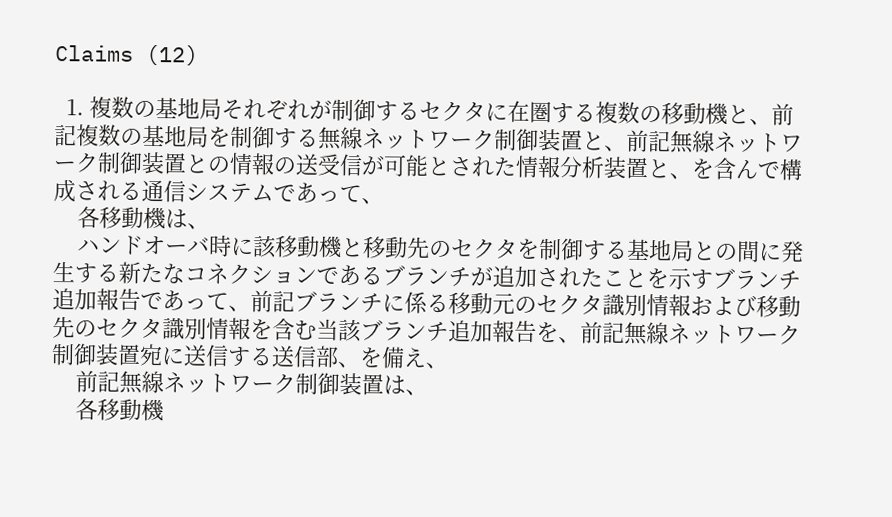Claims (12)

  1. 複数の基地局それぞれが制御するセクタに在圏する複数の移動機と、前記複数の基地局を制御する無線ネットワーク制御装置と、前記無線ネットワーク制御装置との情報の送受信が可能とされた情報分析装置と、を含んで構成される通信システムであって、
    各移動機は、
    ハンドオーバ時に該移動機と移動先のセクタを制御する基地局との間に発生する新たなコネクションであるブランチが追加されたことを示すブランチ追加報告であって、前記ブランチに係る移動元のセクタ識別情報および移動先のセクタ識別情報を含む当該ブランチ追加報告を、前記無線ネットワーク制御装置宛に送信する送信部、を備え、
    前記無線ネットワーク制御装置は、
    各移動機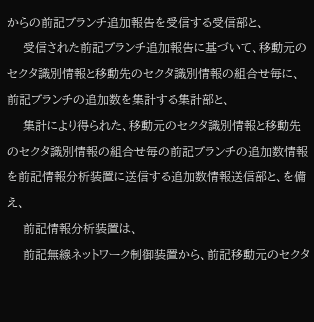からの前記ブランチ追加報告を受信する受信部と、
    受信された前記ブランチ追加報告に基づいて、移動元のセクタ識別情報と移動先のセクタ識別情報の組合せ毎に、前記ブランチの追加数を集計する集計部と、
    集計により得られた、移動元のセクタ識別情報と移動先のセクタ識別情報の組合せ毎の前記ブランチの追加数情報を前記情報分析装置に送信する追加数情報送信部と、を備え、
    前記情報分析装置は、
    前記無線ネットワーク制御装置から、前記移動元のセクタ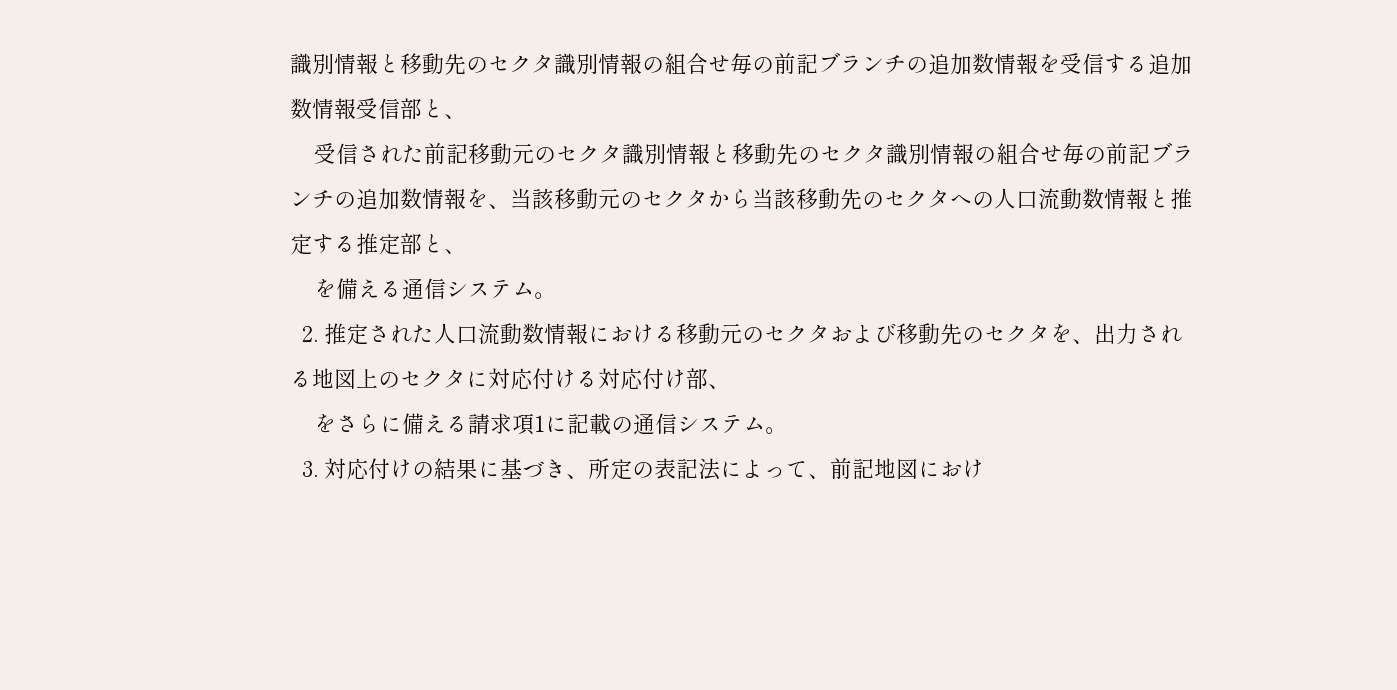識別情報と移動先のセクタ識別情報の組合せ毎の前記ブランチの追加数情報を受信する追加数情報受信部と、
    受信された前記移動元のセクタ識別情報と移動先のセクタ識別情報の組合せ毎の前記ブランチの追加数情報を、当該移動元のセクタから当該移動先のセクタへの人口流動数情報と推定する推定部と、
    を備える通信システム。
  2. 推定された人口流動数情報における移動元のセクタおよび移動先のセクタを、出力される地図上のセクタに対応付ける対応付け部、
    をさらに備える請求項1に記載の通信システム。
  3. 対応付けの結果に基づき、所定の表記法によって、前記地図におけ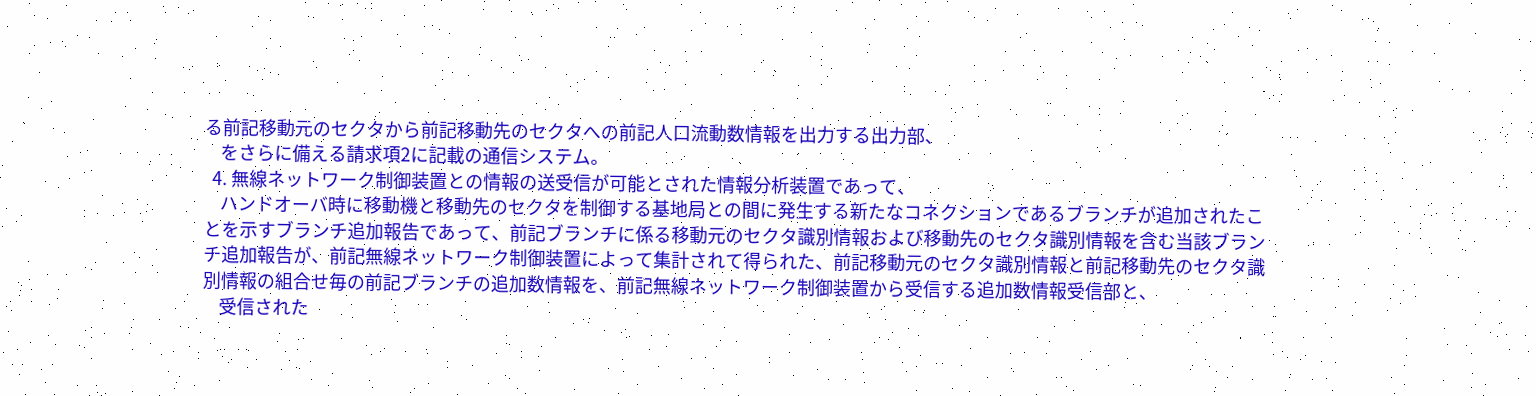る前記移動元のセクタから前記移動先のセクタへの前記人口流動数情報を出力する出力部、
    をさらに備える請求項2に記載の通信システム。
  4. 無線ネットワーク制御装置との情報の送受信が可能とされた情報分析装置であって、
    ハンドオーバ時に移動機と移動先のセクタを制御する基地局との間に発生する新たなコネクションであるブランチが追加されたことを示すブランチ追加報告であって、前記ブランチに係る移動元のセクタ識別情報および移動先のセクタ識別情報を含む当該ブランチ追加報告が、前記無線ネットワーク制御装置によって集計されて得られた、前記移動元のセクタ識別情報と前記移動先のセクタ識別情報の組合せ毎の前記ブランチの追加数情報を、前記無線ネットワーク制御装置から受信する追加数情報受信部と、
    受信された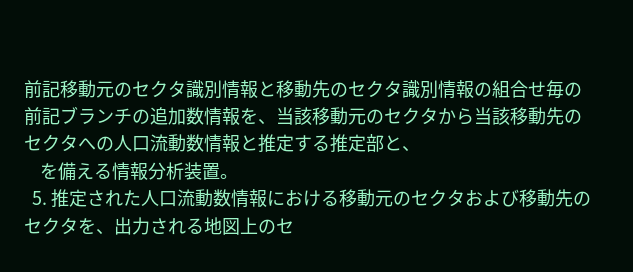前記移動元のセクタ識別情報と移動先のセクタ識別情報の組合せ毎の前記ブランチの追加数情報を、当該移動元のセクタから当該移動先のセクタへの人口流動数情報と推定する推定部と、
    を備える情報分析装置。
  5. 推定された人口流動数情報における移動元のセクタおよび移動先のセクタを、出力される地図上のセ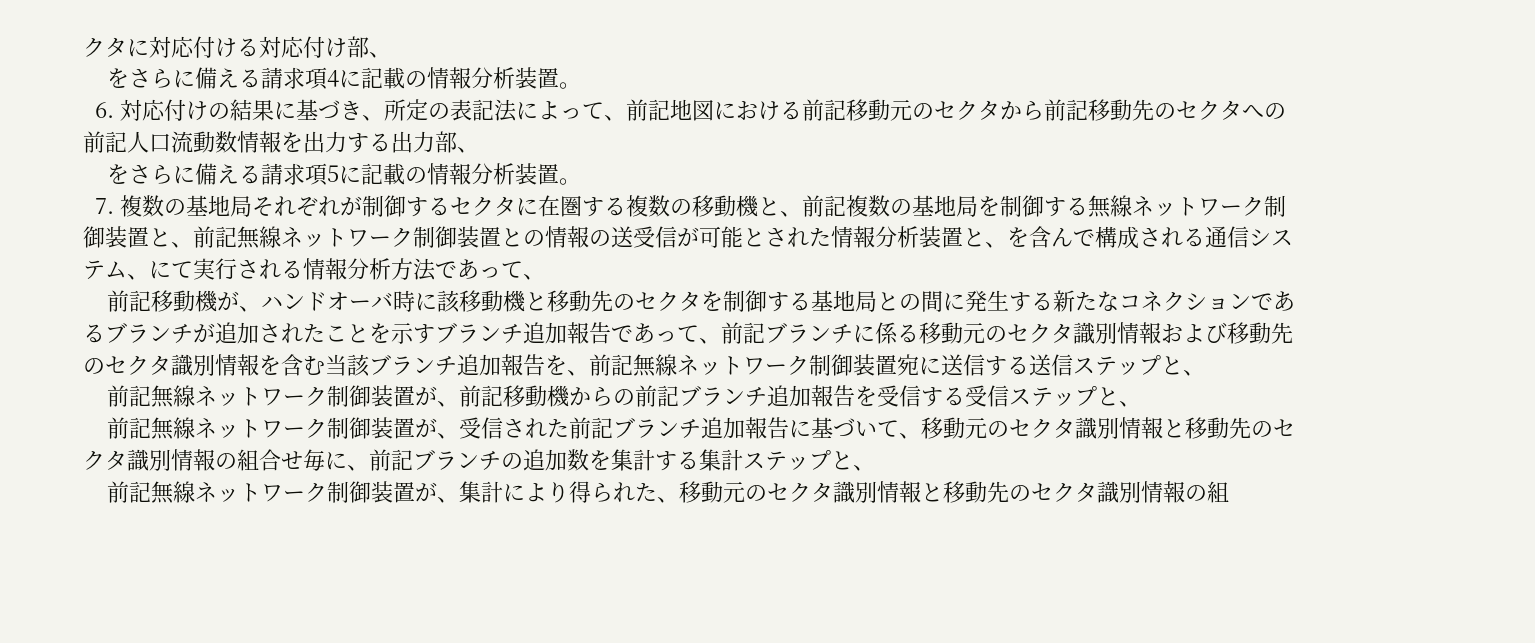クタに対応付ける対応付け部、
    をさらに備える請求項4に記載の情報分析装置。
  6. 対応付けの結果に基づき、所定の表記法によって、前記地図における前記移動元のセクタから前記移動先のセクタへの前記人口流動数情報を出力する出力部、
    をさらに備える請求項5に記載の情報分析装置。
  7. 複数の基地局それぞれが制御するセクタに在圏する複数の移動機と、前記複数の基地局を制御する無線ネットワーク制御装置と、前記無線ネットワーク制御装置との情報の送受信が可能とされた情報分析装置と、を含んで構成される通信システム、にて実行される情報分析方法であって、
    前記移動機が、ハンドオーバ時に該移動機と移動先のセクタを制御する基地局との間に発生する新たなコネクションであるブランチが追加されたことを示すブランチ追加報告であって、前記ブランチに係る移動元のセクタ識別情報および移動先のセクタ識別情報を含む当該ブランチ追加報告を、前記無線ネットワーク制御装置宛に送信する送信ステップと、
    前記無線ネットワーク制御装置が、前記移動機からの前記ブランチ追加報告を受信する受信ステップと、
    前記無線ネットワーク制御装置が、受信された前記ブランチ追加報告に基づいて、移動元のセクタ識別情報と移動先のセクタ識別情報の組合せ毎に、前記ブランチの追加数を集計する集計ステップと、
    前記無線ネットワーク制御装置が、集計により得られた、移動元のセクタ識別情報と移動先のセクタ識別情報の組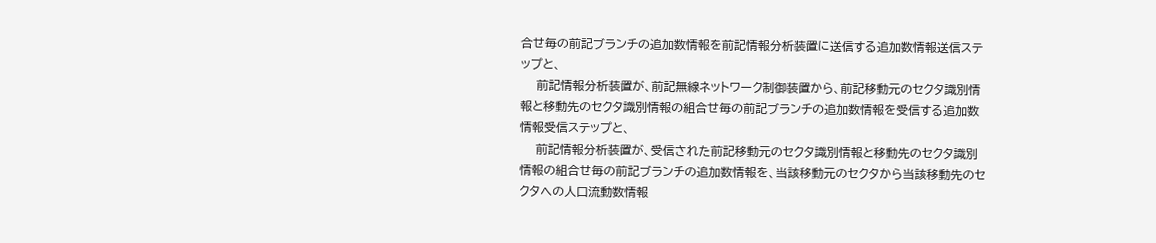合せ毎の前記ブランチの追加数情報を前記情報分析装置に送信する追加数情報送信ステップと、
    前記情報分析装置が、前記無線ネットワーク制御装置から、前記移動元のセクタ識別情報と移動先のセクタ識別情報の組合せ毎の前記ブランチの追加数情報を受信する追加数情報受信ステップと、
    前記情報分析装置が、受信された前記移動元のセクタ識別情報と移動先のセクタ識別情報の組合せ毎の前記ブランチの追加数情報を、当該移動元のセクタから当該移動先のセクタへの人口流動数情報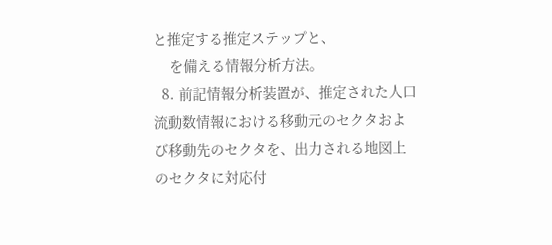と推定する推定ステップと、
    を備える情報分析方法。
  8. 前記情報分析装置が、推定された人口流動数情報における移動元のセクタおよび移動先のセクタを、出力される地図上のセクタに対応付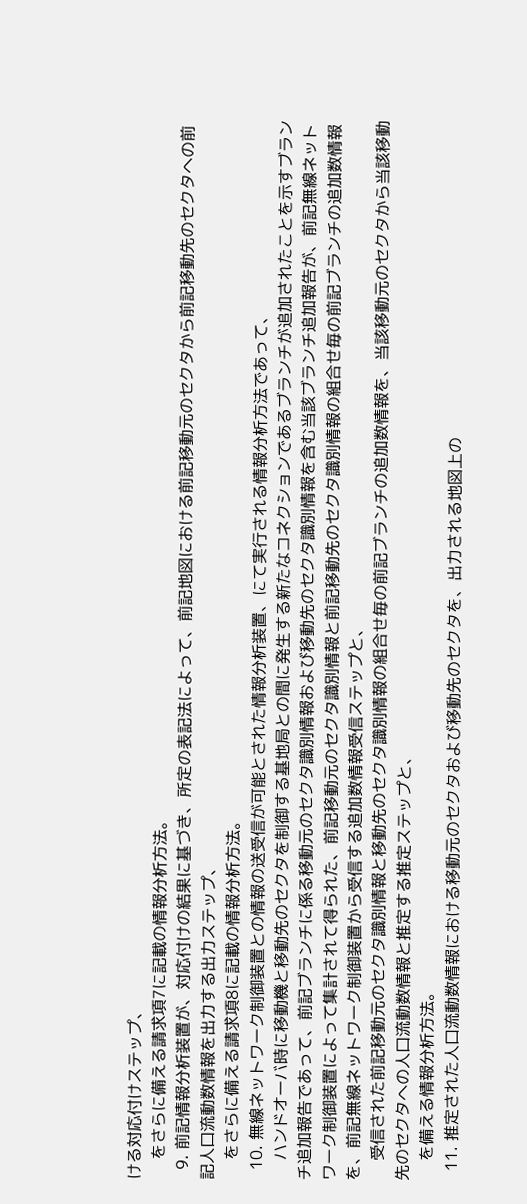ける対応付けステップ、
    をさらに備える請求項7に記載の情報分析方法。
  9. 前記情報分析装置が、対応付けの結果に基づき、所定の表記法によって、前記地図における前記移動元のセクタから前記移動先のセクタへの前記人口流動数情報を出力する出力ステップ、
    をさらに備える請求項8に記載の情報分析方法。
  10. 無線ネットワーク制御装置との情報の送受信が可能とされた情報分析装置、にて実行される情報分析方法であって、
    ハンドオーバ時に移動機と移動先のセクタを制御する基地局との間に発生する新たなコネクションであるブランチが追加されたことを示すブランチ追加報告であって、前記ブランチに係る移動元のセクタ識別情報および移動先のセクタ識別情報を含む当該ブランチ追加報告が、前記無線ネットワーク制御装置によって集計されて得られた、前記移動元のセクタ識別情報と前記移動先のセクタ識別情報の組合せ毎の前記ブランチの追加数情報を、前記無線ネットワーク制御装置から受信する追加数情報受信ステップと、
    受信された前記移動元のセクタ識別情報と移動先のセクタ識別情報の組合せ毎の前記ブランチの追加数情報を、当該移動元のセクタから当該移動先のセクタへの人口流動数情報と推定する推定ステップと、
    を備える情報分析方法。
  11. 推定された人口流動数情報における移動元のセクタおよび移動先のセクタを、出力される地図上の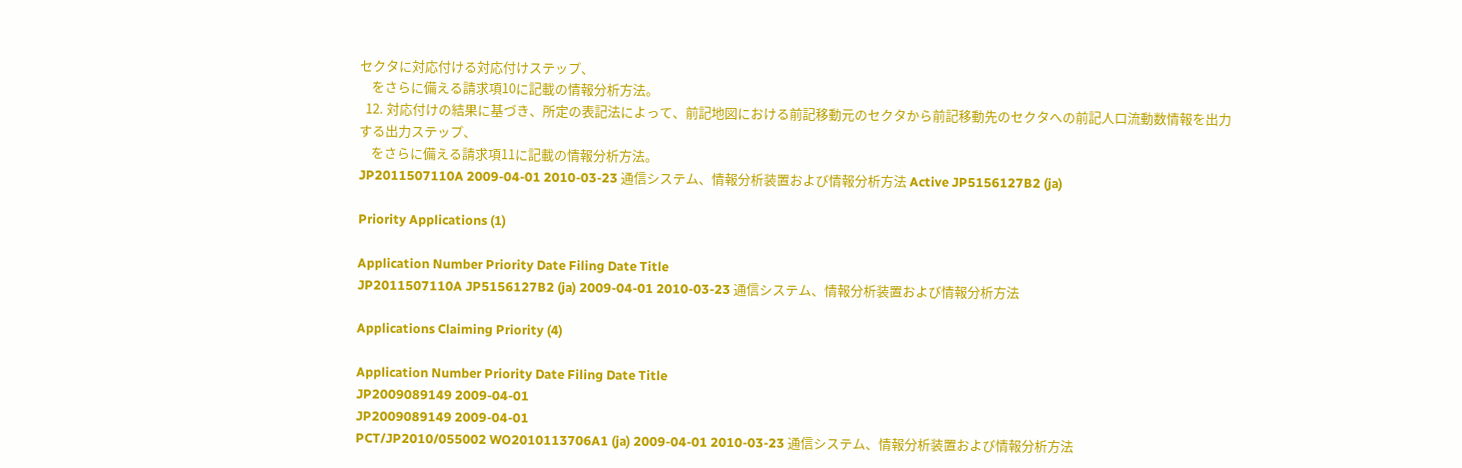セクタに対応付ける対応付けステップ、
    をさらに備える請求項10に記載の情報分析方法。
  12. 対応付けの結果に基づき、所定の表記法によって、前記地図における前記移動元のセクタから前記移動先のセクタへの前記人口流動数情報を出力する出力ステップ、
    をさらに備える請求項11に記載の情報分析方法。
JP2011507110A 2009-04-01 2010-03-23 通信システム、情報分析装置および情報分析方法 Active JP5156127B2 (ja)

Priority Applications (1)

Application Number Priority Date Filing Date Title
JP2011507110A JP5156127B2 (ja) 2009-04-01 2010-03-23 通信システム、情報分析装置および情報分析方法

Applications Claiming Priority (4)

Application Number Priority Date Filing Date Title
JP2009089149 2009-04-01
JP2009089149 2009-04-01
PCT/JP2010/055002 WO2010113706A1 (ja) 2009-04-01 2010-03-23 通信システム、情報分析装置および情報分析方法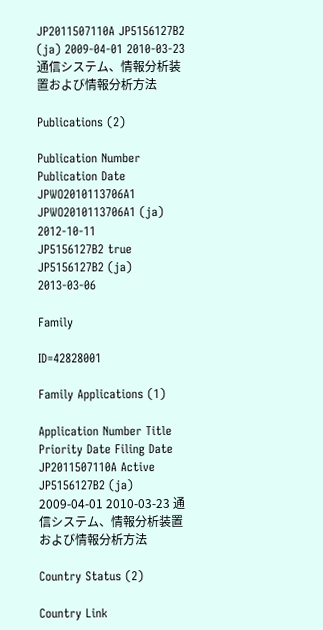JP2011507110A JP5156127B2 (ja) 2009-04-01 2010-03-23 通信システム、情報分析装置および情報分析方法

Publications (2)

Publication Number Publication Date
JPWO2010113706A1 JPWO2010113706A1 (ja) 2012-10-11
JP5156127B2 true JP5156127B2 (ja) 2013-03-06

Family

ID=42828001

Family Applications (1)

Application Number Title Priority Date Filing Date
JP2011507110A Active JP5156127B2 (ja) 2009-04-01 2010-03-23 通信システム、情報分析装置および情報分析方法

Country Status (2)

Country Link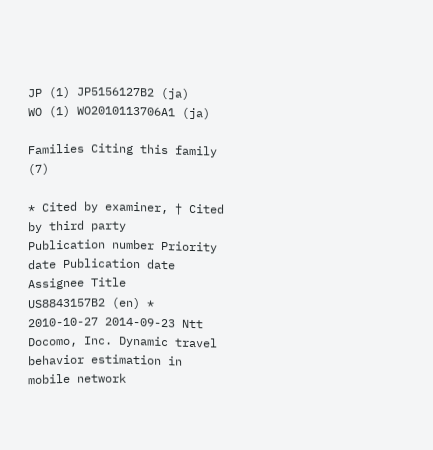JP (1) JP5156127B2 (ja)
WO (1) WO2010113706A1 (ja)

Families Citing this family (7)

* Cited by examiner, † Cited by third party
Publication number Priority date Publication date Assignee Title
US8843157B2 (en) * 2010-10-27 2014-09-23 Ntt Docomo, Inc. Dynamic travel behavior estimation in mobile network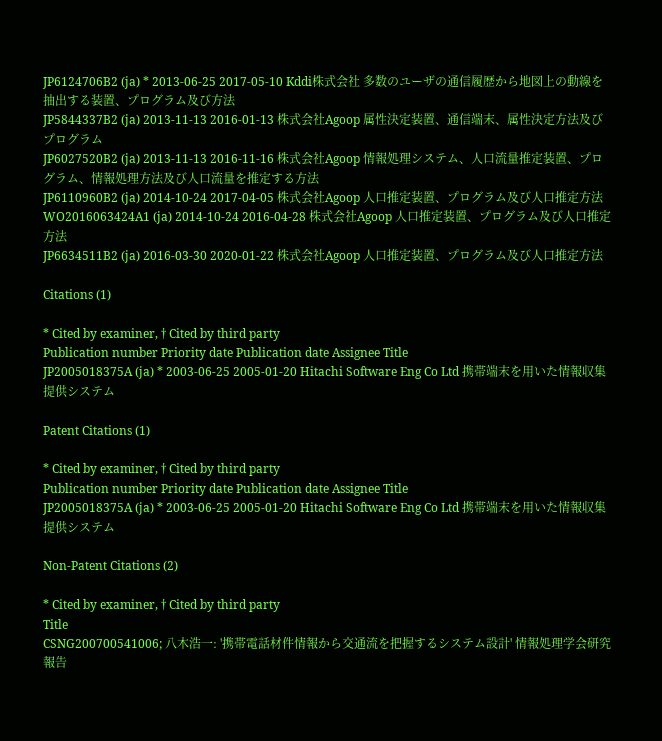JP6124706B2 (ja) * 2013-06-25 2017-05-10 Kddi株式会社 多数のユーザの通信履歴から地図上の動線を抽出する装置、プログラム及び方法
JP5844337B2 (ja) 2013-11-13 2016-01-13 株式会社Agoop 属性決定装置、通信端末、属性決定方法及びプログラム
JP6027520B2 (ja) 2013-11-13 2016-11-16 株式会社Agoop 情報処理システム、人口流量推定装置、プログラム、情報処理方法及び人口流量を推定する方法
JP6110960B2 (ja) 2014-10-24 2017-04-05 株式会社Agoop 人口推定装置、プログラム及び人口推定方法
WO2016063424A1 (ja) 2014-10-24 2016-04-28 株式会社Agoop 人口推定装置、プログラム及び人口推定方法
JP6634511B2 (ja) 2016-03-30 2020-01-22 株式会社Agoop 人口推定装置、プログラム及び人口推定方法

Citations (1)

* Cited by examiner, † Cited by third party
Publication number Priority date Publication date Assignee Title
JP2005018375A (ja) * 2003-06-25 2005-01-20 Hitachi Software Eng Co Ltd 携帯端末を用いた情報収集提供システム

Patent Citations (1)

* Cited by examiner, † Cited by third party
Publication number Priority date Publication date Assignee Title
JP2005018375A (ja) * 2003-06-25 2005-01-20 Hitachi Software Eng Co Ltd 携帯端末を用いた情報収集提供システム

Non-Patent Citations (2)

* Cited by examiner, † Cited by third party
Title
CSNG200700541006; 八木浩一: '携帯電話材件情報から交通流を把握するシステム設計' 情報処理学会研究報告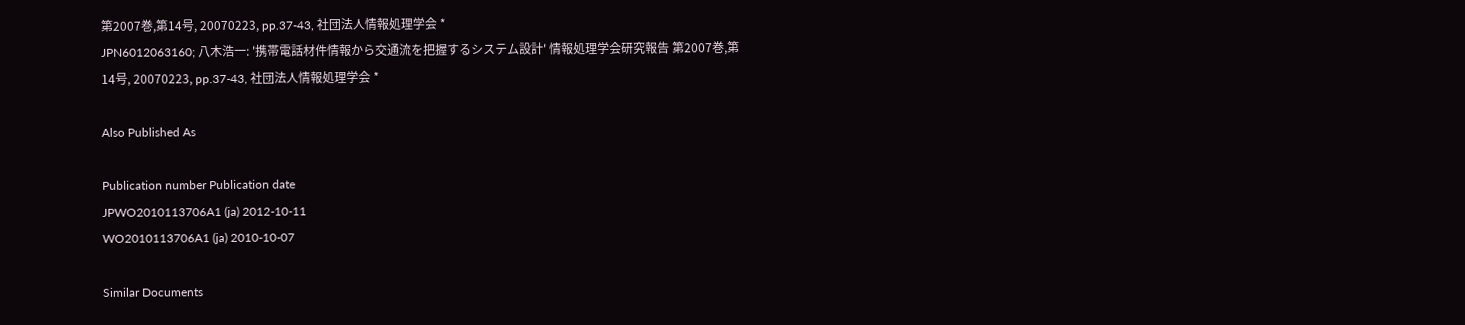第2007巻,第14号, 20070223, pp.37-43, 社団法人情報処理学会 *
JPN6012063160; 八木浩一: '携帯電話材件情報から交通流を把握するシステム設計' 情報処理学会研究報告 第2007巻,第14号, 20070223, pp.37-43, 社団法人情報処理学会 *

Also Published As

Publication number Publication date
JPWO2010113706A1 (ja) 2012-10-11
WO2010113706A1 (ja) 2010-10-07

Similar Documents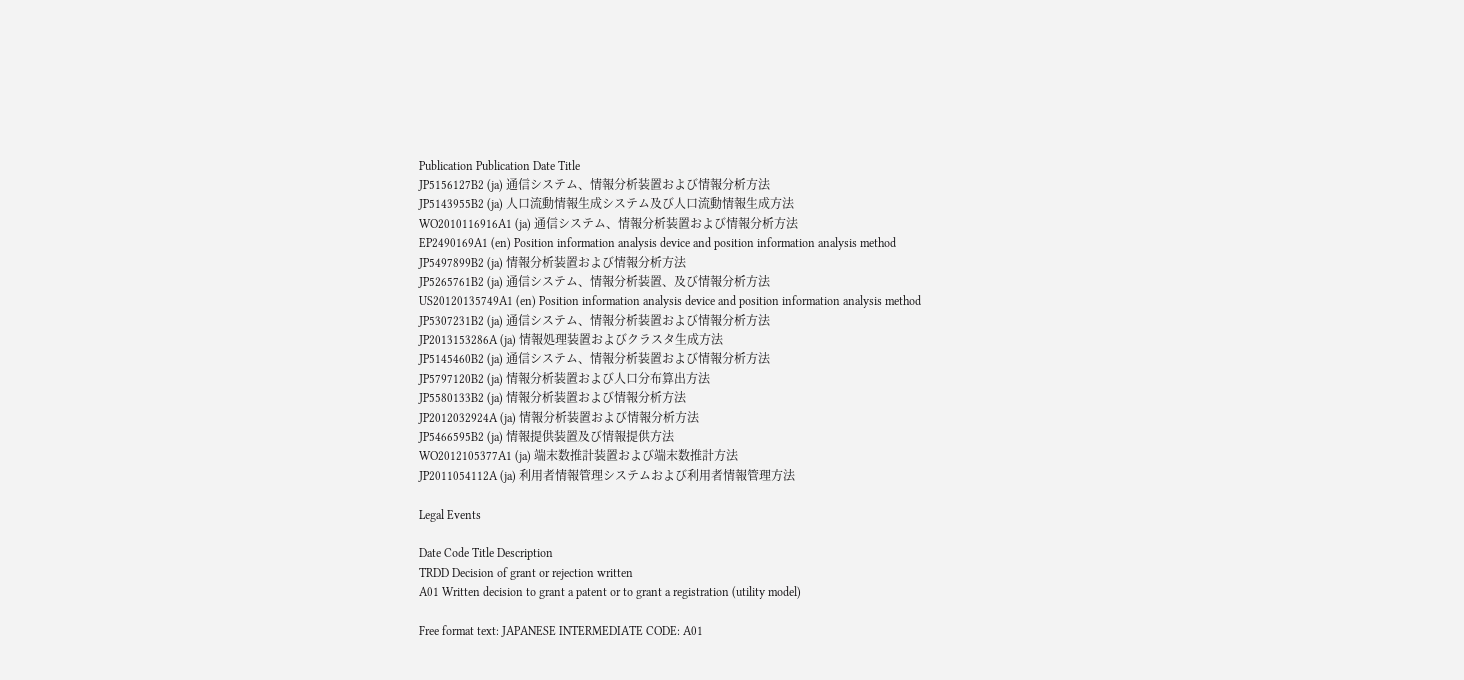Publication Publication Date Title
JP5156127B2 (ja) 通信システム、情報分析装置および情報分析方法
JP5143955B2 (ja) 人口流動情報生成システム及び人口流動情報生成方法
WO2010116916A1 (ja) 通信システム、情報分析装置および情報分析方法
EP2490169A1 (en) Position information analysis device and position information analysis method
JP5497899B2 (ja) 情報分析装置および情報分析方法
JP5265761B2 (ja) 通信システム、情報分析装置、及び情報分析方法
US20120135749A1 (en) Position information analysis device and position information analysis method
JP5307231B2 (ja) 通信システム、情報分析装置および情報分析方法
JP2013153286A (ja) 情報処理装置およびクラスタ生成方法
JP5145460B2 (ja) 通信システム、情報分析装置および情報分析方法
JP5797120B2 (ja) 情報分析装置および人口分布算出方法
JP5580133B2 (ja) 情報分析装置および情報分析方法
JP2012032924A (ja) 情報分析装置および情報分析方法
JP5466595B2 (ja) 情報提供装置及び情報提供方法
WO2012105377A1 (ja) 端末数推計装置および端末数推計方法
JP2011054112A (ja) 利用者情報管理システムおよび利用者情報管理方法

Legal Events

Date Code Title Description
TRDD Decision of grant or rejection written
A01 Written decision to grant a patent or to grant a registration (utility model)

Free format text: JAPANESE INTERMEDIATE CODE: A01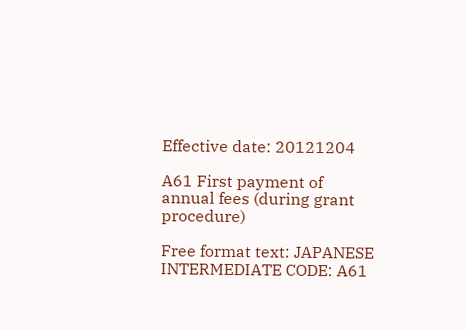Effective date: 20121204

A61 First payment of annual fees (during grant procedure)

Free format text: JAPANESE INTERMEDIATE CODE: A61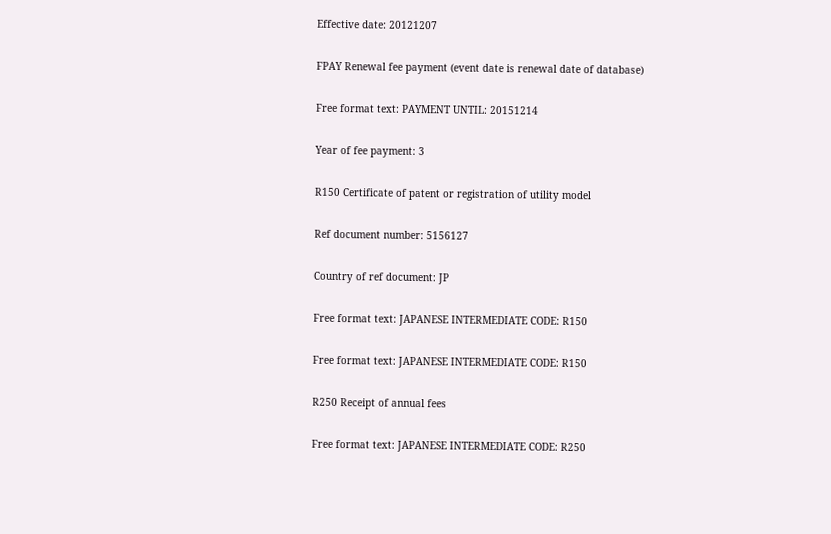Effective date: 20121207

FPAY Renewal fee payment (event date is renewal date of database)

Free format text: PAYMENT UNTIL: 20151214

Year of fee payment: 3

R150 Certificate of patent or registration of utility model

Ref document number: 5156127

Country of ref document: JP

Free format text: JAPANESE INTERMEDIATE CODE: R150

Free format text: JAPANESE INTERMEDIATE CODE: R150

R250 Receipt of annual fees

Free format text: JAPANESE INTERMEDIATE CODE: R250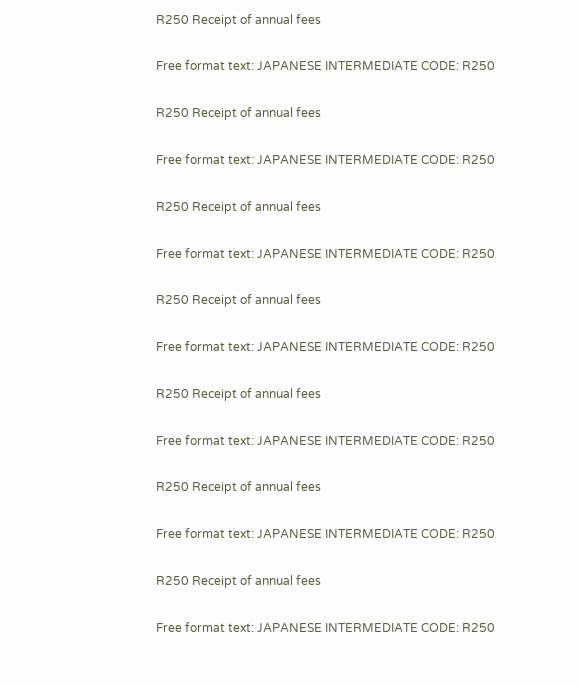R250 Receipt of annual fees

Free format text: JAPANESE INTERMEDIATE CODE: R250

R250 Receipt of annual fees

Free format text: JAPANESE INTERMEDIATE CODE: R250

R250 Receipt of annual fees

Free format text: JAPANESE INTERMEDIATE CODE: R250

R250 Receipt of annual fees

Free format text: JAPANESE INTERMEDIATE CODE: R250

R250 Receipt of annual fees

Free format text: JAPANESE INTERMEDIATE CODE: R250

R250 Receipt of annual fees

Free format text: JAPANESE INTERMEDIATE CODE: R250

R250 Receipt of annual fees

Free format text: JAPANESE INTERMEDIATE CODE: R250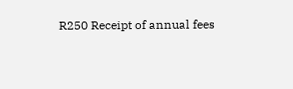R250 Receipt of annual fees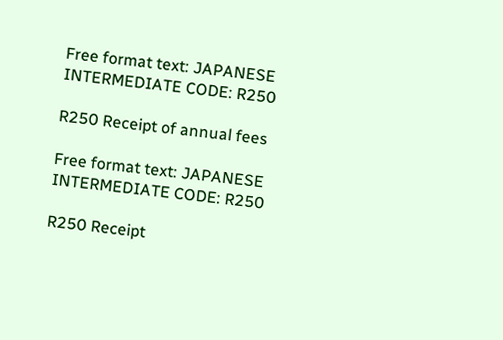Free format text: JAPANESE INTERMEDIATE CODE: R250

R250 Receipt of annual fees

Free format text: JAPANESE INTERMEDIATE CODE: R250

R250 Receipt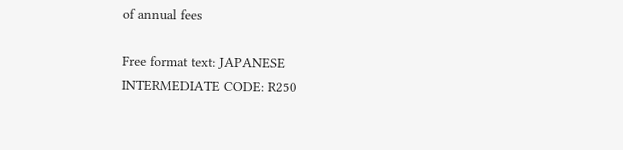of annual fees

Free format text: JAPANESE INTERMEDIATE CODE: R250